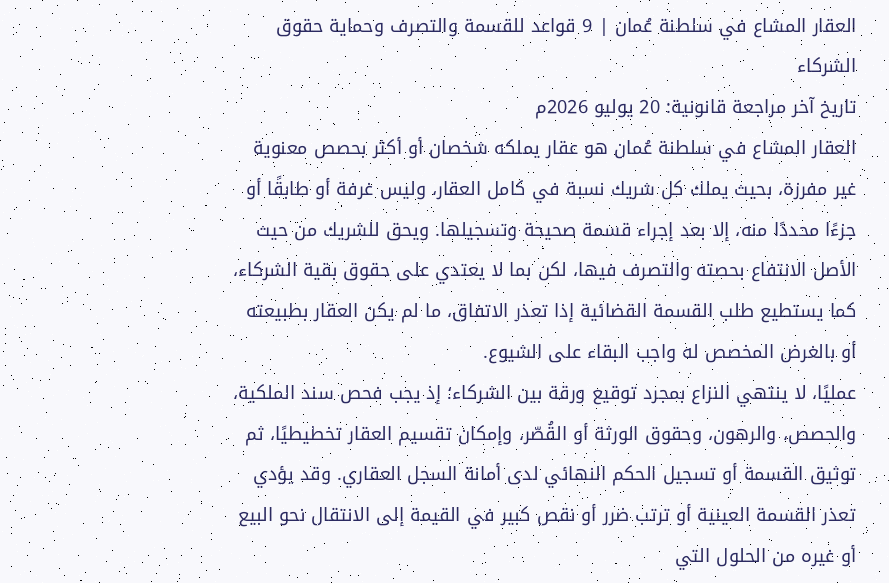العقار المشاع في سلطنة عُمان | 9 قواعد للقسمة والتصرف وحماية حقوق الشركاء
تاريخ آخر مراجعة قانونية: 20 يوليو 2026م
العقار المشاع في سلطنة عُمان هو عقار يملكه شخصان أو أكثر بحصص معنوية غير مفرزة، بحيث يملك كل شريك نسبة في كامل العقار، وليس غرفة أو طابقًا أو جزءًا محددًا منه، إلا بعد إجراء قسمة صحيحة وتسجيلها. ويحق للشريك من حيث الأصل الانتفاع بحصته والتصرف فيها، لكن بما لا يعتدي على حقوق بقية الشركاء، كما يستطيع طلب القسمة القضائية إذا تعذر الاتفاق، ما لم يكن العقار بطبيعته أو بالغرض المخصص له واجب البقاء على الشيوع.
عمليًا، لا ينتهي النزاع بمجرد توقيع ورقة بين الشركاء؛ إذ يجب فحص سند الملكية، والحصص، والرهون، وحقوق الورثة أو القُصّر، وإمكان تقسيم العقار تخطيطيًا، ثم توثيق القسمة أو تسجيل الحكم النهائي لدى أمانة السجل العقاري. وقد يؤدي تعذر القسمة العينية أو ترتب ضرر أو نقص كبير في القيمة إلى الانتقال نحو البيع أو غيره من الحلول التي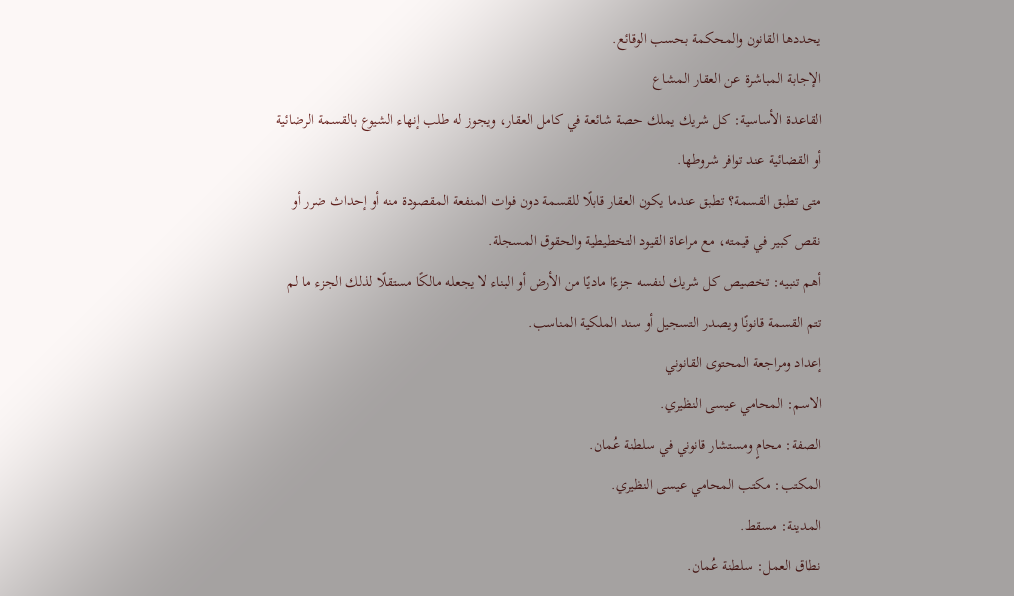يحددها القانون والمحكمة بحسب الوقائع.
الإجابة المباشرة عن العقار المشاع
القاعدة الأساسية: كل شريك يملك حصة شائعة في كامل العقار، ويجوز له طلب إنهاء الشيوع بالقسمة الرضائية أو القضائية عند توافر شروطها.
متى تطبق القسمة؟ تطبق عندما يكون العقار قابلًا للقسمة دون فوات المنفعة المقصودة منه أو إحداث ضرر أو نقص كبير في قيمته، مع مراعاة القيود التخطيطية والحقوق المسجلة.
أهم تنبيه: تخصيص كل شريك لنفسه جزءًا ماديًا من الأرض أو البناء لا يجعله مالكًا مستقلًا لذلك الجزء ما لم تتم القسمة قانونًا ويصدر التسجيل أو سند الملكية المناسب.
إعداد ومراجعة المحتوى القانوني
الاسم: المحامي عيسى النظيري.
الصفة: محامٍ ومستشار قانوني في سلطنة عُمان.
المكتب: مكتب المحامي عيسى النظيري.
المدينة: مسقط.
نطاق العمل: سلطنة عُمان.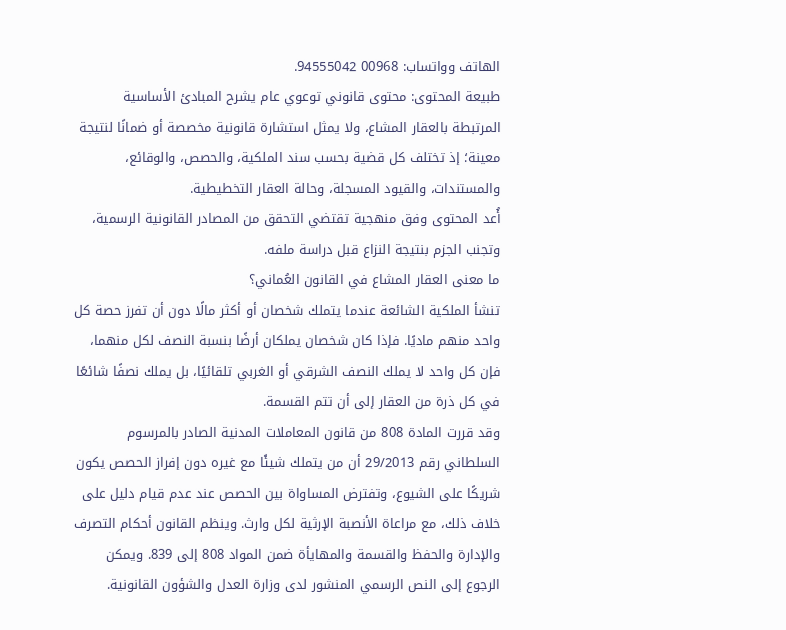الهاتف وواتساب: 00968 94555042.
طبيعة المحتوى: محتوى قانوني توعوي عام يشرح المبادئ الأساسية المرتبطة بالعقار المشاع، ولا يمثل استشارة قانونية مخصصة أو ضمانًا لنتيجة معينة؛ إذ تختلف كل قضية بحسب سند الملكية، والحصص، والوقائع، والمستندات، والقيود المسجلة، وحالة العقار التخطيطية.
أُعد المحتوى وفق منهجية تقتضي التحقق من المصادر القانونية الرسمية، وتجنب الجزم بنتيجة النزاع قبل دراسة ملفه.
ما معنى العقار المشاع في القانون العُماني؟
تنشأ الملكية الشائعة عندما يتملك شخصان أو أكثر مالًا دون أن تفرز حصة كل واحد منهم ماديًا. فإذا كان شخصان يملكان أرضًا بنسبة النصف لكل منهما، فإن كل واحد لا يملك النصف الشرقي أو الغربي تلقائيًا، بل يملك نصفًا شائعًا في كل ذرة من العقار إلى أن تتم القسمة.
وقد قررت المادة 808 من قانون المعاملات المدنية الصادر بالمرسوم السلطاني رقم 29/2013 أن من يتملك شيئًا مع غيره دون إفراز الحصص يكون شريكًا على الشيوع، وتفترض المساواة بين الحصص عند عدم قيام دليل على خلاف ذلك، مع مراعاة الأنصبة الإرثية لكل وارث. وينظم القانون أحكام التصرف والإدارة والحفظ والقسمة والمهايأة ضمن المواد 808 إلى 839. ويمكن الرجوع إلى النص الرسمي المنشور لدى وزارة العدل والشؤون القانونية.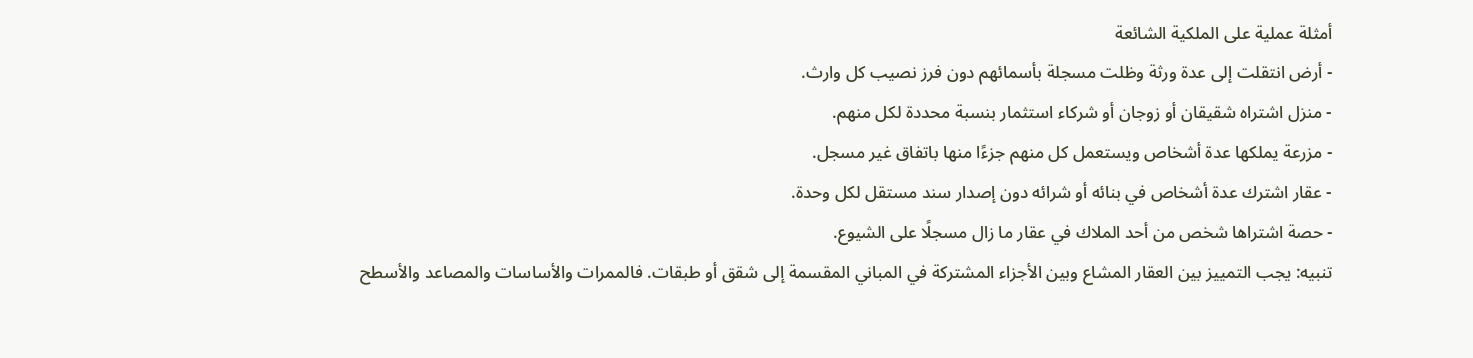أمثلة عملية على الملكية الشائعة
- أرض انتقلت إلى عدة ورثة وظلت مسجلة بأسمائهم دون فرز نصيب كل وارث.
- منزل اشتراه شقيقان أو زوجان أو شركاء استثمار بنسبة محددة لكل منهم.
- مزرعة يملكها عدة أشخاص ويستعمل كل منهم جزءًا منها باتفاق غير مسجل.
- عقار اشترك عدة أشخاص في بنائه أو شرائه دون إصدار سند مستقل لكل وحدة.
- حصة اشتراها شخص من أحد الملاك في عقار ما زال مسجلًا على الشيوع.
تنبيه: يجب التمييز بين العقار المشاع وبين الأجزاء المشتركة في المباني المقسمة إلى شقق أو طبقات. فالممرات والأساسات والمصاعد والأسطح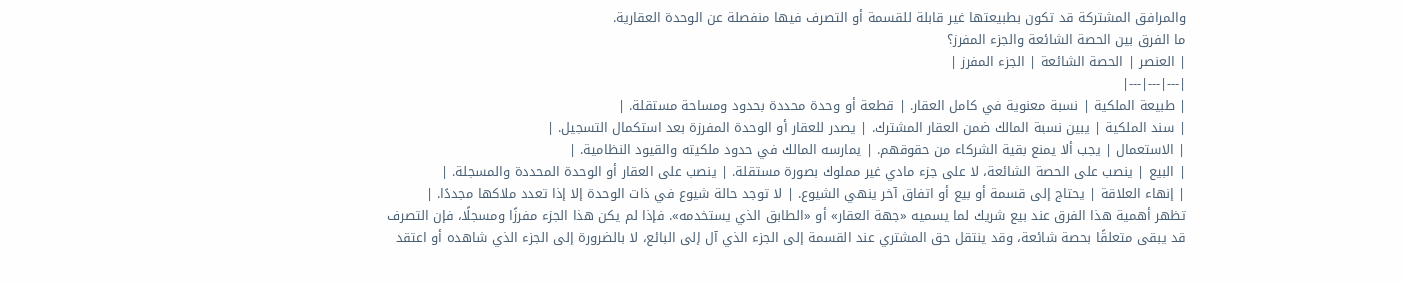والمرافق المشتركة قد تكون بطبيعتها غير قابلة للقسمة أو التصرف فيها منفصلة عن الوحدة العقارية.
ما الفرق بين الحصة الشائعة والجزء المفرز؟
| العنصر | الحصة الشائعة | الجزء المفرز |
|---|---|---|
| طبيعة الملكية | نسبة معنوية في كامل العقار. | قطعة أو وحدة محددة بحدود ومساحة مستقلة. |
| سند الملكية | يبين نسبة المالك ضمن العقار المشترك. | يصدر للعقار أو الوحدة المفرزة بعد استكمال التسجيل. |
| الاستعمال | يجب ألا يمنع بقية الشركاء من حقوقهم. | يمارسه المالك في حدود ملكيته والقيود النظامية. |
| البيع | ينصب على الحصة الشائعة، لا على جزء مادي غير مملوك بصورة مستقلة. | ينصب على العقار أو الوحدة المحددة والمسجلة. |
| إنهاء العلاقة | يحتاج إلى قسمة أو بيع أو اتفاق آخر ينهي الشيوع. | لا توجد حالة شيوع في ذات الوحدة إلا إذا تعدد ملاكها مجددًا. |
تظهر أهمية هذا الفرق عند بيع شريك لما يسميه «جهة العقار» أو «الطابق الذي يستخدمه». فإذا لم يكن هذا الجزء مفرزًا ومسجلًا، فإن التصرف قد يبقى متعلقًا بحصة شائعة، وقد ينتقل حق المشتري عند القسمة إلى الجزء الذي آل إلى البائع، لا بالضرورة إلى الجزء الذي شاهده أو اعتقد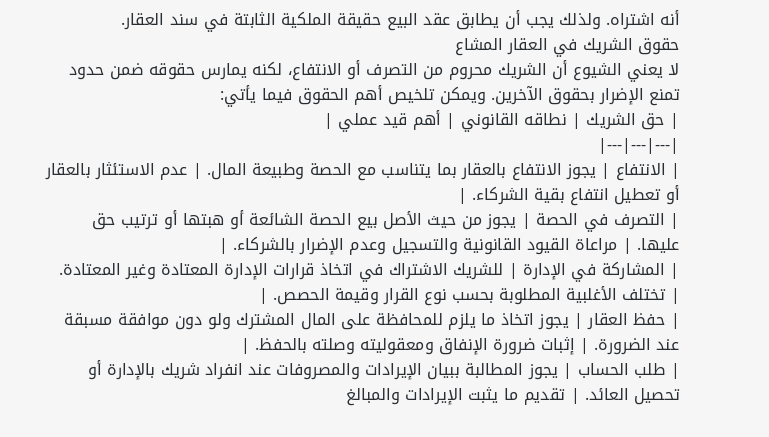أنه اشتراه. ولذلك يجب أن يطابق عقد البيع حقيقة الملكية الثابتة في سند العقار.
حقوق الشريك في العقار المشاع
لا يعني الشيوع أن الشريك محروم من التصرف أو الانتفاع، لكنه يمارس حقوقه ضمن حدود تمنع الإضرار بحقوق الآخرين. ويمكن تلخيص أهم الحقوق فيما يأتي:
| حق الشريك | نطاقه القانوني | أهم قيد عملي |
|---|---|---|
| الانتفاع | يجوز الانتفاع بالعقار بما يتناسب مع الحصة وطبيعة المال. | عدم الاستئثار بالعقار أو تعطيل انتفاع بقية الشركاء. |
| التصرف في الحصة | يجوز من حيث الأصل بيع الحصة الشائعة أو هبتها أو ترتيب حق عليها. | مراعاة القيود القانونية والتسجيل وعدم الإضرار بالشركاء. |
| المشاركة في الإدارة | للشريك الاشتراك في اتخاذ قرارات الإدارة المعتادة وغير المعتادة. | تختلف الأغلبية المطلوبة بحسب نوع القرار وقيمة الحصص. |
| حفظ العقار | يجوز اتخاذ ما يلزم للمحافظة على المال المشترك ولو دون موافقة مسبقة عند الضرورة. | إثبات ضرورة الإنفاق ومعقوليته وصلته بالحفظ. |
| طلب الحساب | يجوز المطالبة ببيان الإيرادات والمصروفات عند انفراد شريك بالإدارة أو تحصيل العائد. | تقديم ما يثبت الإيرادات والمبالغ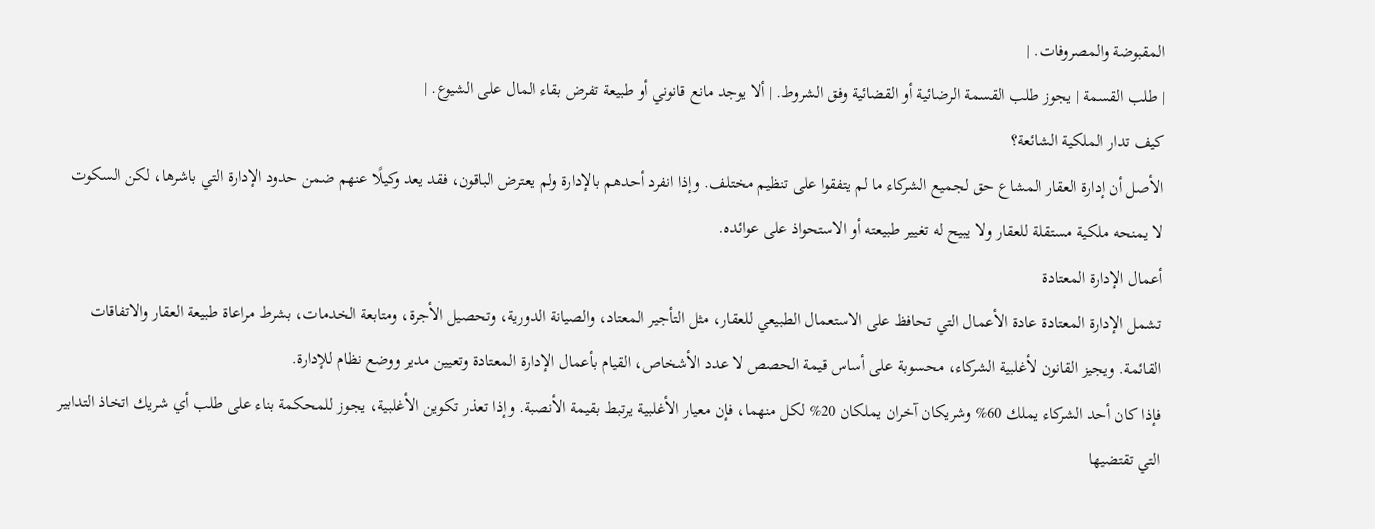المقبوضة والمصروفات. |
| طلب القسمة | يجوز طلب القسمة الرضائية أو القضائية وفق الشروط. | ألا يوجد مانع قانوني أو طبيعة تفرض بقاء المال على الشيوع. |
كيف تدار الملكية الشائعة؟
الأصل أن إدارة العقار المشاع حق لجميع الشركاء ما لم يتفقوا على تنظيم مختلف. وإذا انفرد أحدهم بالإدارة ولم يعترض الباقون، فقد يعد وكيلًا عنهم ضمن حدود الإدارة التي باشرها، لكن السكوت لا يمنحه ملكية مستقلة للعقار ولا يبيح له تغيير طبيعته أو الاستحواذ على عوائده.
أعمال الإدارة المعتادة
تشمل الإدارة المعتادة عادة الأعمال التي تحافظ على الاستعمال الطبيعي للعقار، مثل التأجير المعتاد، والصيانة الدورية، وتحصيل الأجرة، ومتابعة الخدمات، بشرط مراعاة طبيعة العقار والاتفاقات القائمة. ويجيز القانون لأغلبية الشركاء، محسوبة على أساس قيمة الحصص لا عدد الأشخاص، القيام بأعمال الإدارة المعتادة وتعيين مدير ووضع نظام للإدارة.
فإذا كان أحد الشركاء يملك 60% وشريكان آخران يملكان 20% لكل منهما، فإن معيار الأغلبية يرتبط بقيمة الأنصبة. وإذا تعذر تكوين الأغلبية، يجوز للمحكمة بناء على طلب أي شريك اتخاذ التدابير التي تقتضيها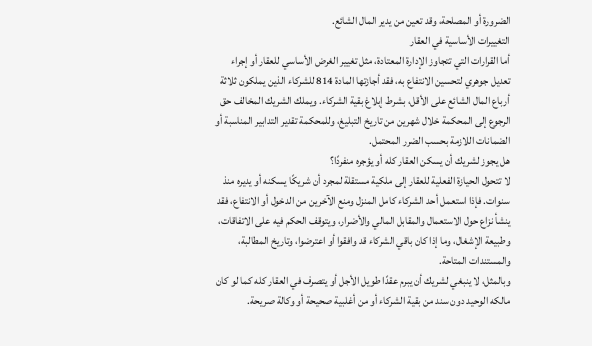الضرورة أو المصلحة، وقد تعين من يدير المال الشائع.
التغييرات الأساسية في العقار
أما القرارات التي تتجاوز الإدارة المعتادة، مثل تغيير الغرض الأساسي للعقار أو إجراء تعديل جوهري لتحسين الانتفاع به، فقد أجازتها المادة 814 للشركاء الذين يملكون ثلاثة أرباع المال الشائع على الأقل، بشرط إبلاغ بقية الشركاء. ويملك الشريك المخالف حق الرجوع إلى المحكمة خلال شهرين من تاريخ التبليغ، وللمحكمة تقدير التدابير المناسبة أو الضمانات اللازمة بحسب الضرر المحتمل.
هل يجوز لشريك أن يسكن العقار كله أو يؤجره منفردًا؟
لا تتحول الحيازة الفعلية للعقار إلى ملكية مستقلة لمجرد أن شريكًا يسكنه أو يديره منذ سنوات. فإذا استعمل أحد الشركاء كامل المنزل ومنع الآخرين من الدخول أو الانتفاع، فقد ينشأ نزاع حول الاستعمال والمقابل المالي والأضرار، ويتوقف الحكم فيه على الاتفاقات، وطبيعة الإشغال، وما إذا كان باقي الشركاء قد وافقوا أو اعترضوا، وتاريخ المطالبة، والمستندات المتاحة.
وبالمثل، لا ينبغي لشريك أن يبرم عقدًا طويل الأجل أو يتصرف في العقار كله كما لو كان مالكه الوحيد دون سند من بقية الشركاء أو من أغلبية صحيحة أو وكالة صريحة.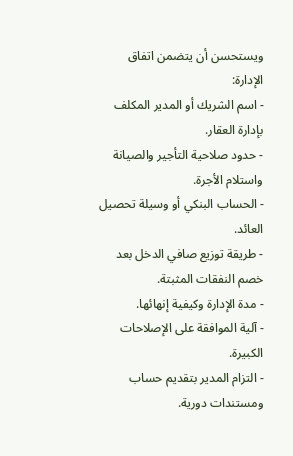ويستحسن أن يتضمن اتفاق الإدارة:
- اسم الشريك أو المدير المكلف بإدارة العقار.
- حدود صلاحية التأجير والصيانة واستلام الأجرة.
- الحساب البنكي أو وسيلة تحصيل العائد.
- طريقة توزيع صافي الدخل بعد خصم النفقات المثبتة.
- مدة الإدارة وكيفية إنهائها.
- آلية الموافقة على الإصلاحات الكبيرة.
- التزام المدير بتقديم حساب ومستندات دورية.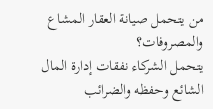من يتحمل صيانة العقار المشاع والمصروفات؟
يتحمل الشركاء نفقات إدارة المال الشائع وحفظه والضرائب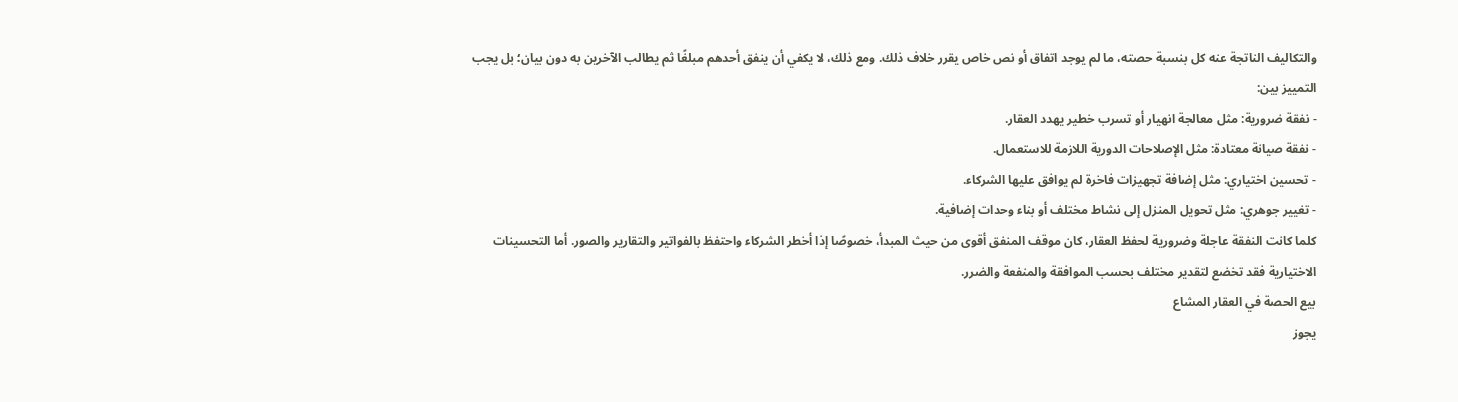والتكاليف الناتجة عنه كل بنسبة حصته، ما لم يوجد اتفاق أو نص خاص يقرر خلاف ذلك. ومع ذلك، لا يكفي أن ينفق أحدهم مبلغًا ثم يطالب الآخرين به دون بيان؛ بل يجب التمييز بين:
- نفقة ضرورية: مثل معالجة انهيار أو تسرب خطير يهدد العقار.
- نفقة صيانة معتادة: مثل الإصلاحات الدورية اللازمة للاستعمال.
- تحسين اختياري: مثل إضافة تجهيزات فاخرة لم يوافق عليها الشركاء.
- تغيير جوهري: مثل تحويل المنزل إلى نشاط مختلف أو بناء وحدات إضافية.
كلما كانت النفقة عاجلة وضرورية لحفظ العقار، كان موقف المنفق أقوى من حيث المبدأ، خصوصًا إذا أخطر الشركاء واحتفظ بالفواتير والتقارير والصور. أما التحسينات الاختيارية فقد تخضع لتقدير مختلف بحسب الموافقة والمنفعة والضرر.
بيع الحصة في العقار المشاع
يجوز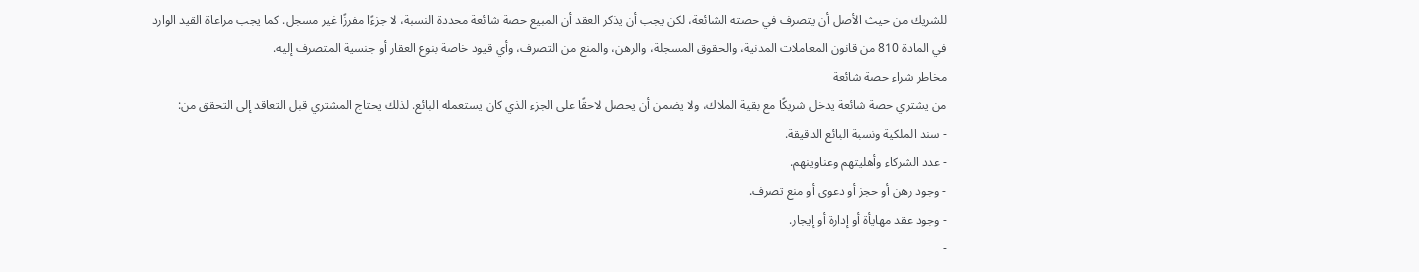للشريك من حيث الأصل أن يتصرف في حصته الشائعة، لكن يجب أن يذكر العقد أن المبيع حصة شائعة محددة النسبة، لا جزءًا مفرزًا غير مسجل. كما يجب مراعاة القيد الوارد في المادة 810 من قانون المعاملات المدنية، والحقوق المسجلة، والرهن، والمنع من التصرف، وأي قيود خاصة بنوع العقار أو جنسية المتصرف إليه.
مخاطر شراء حصة شائعة
من يشتري حصة شائعة يدخل شريكًا مع بقية الملاك، ولا يضمن أن يحصل لاحقًا على الجزء الذي كان يستعمله البائع. لذلك يحتاج المشتري قبل التعاقد إلى التحقق من:
- سند الملكية ونسبة البائع الدقيقة.
- عدد الشركاء وأهليتهم وعناوينهم.
- وجود رهن أو حجز أو دعوى أو منع تصرف.
- وجود عقد مهايأة أو إدارة أو إيجار.
-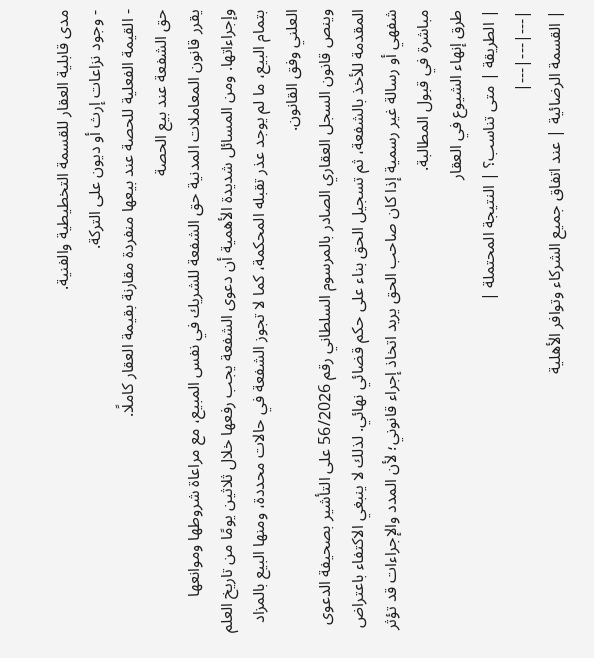مدى قابلية العقار للقسمة التخطيطية والفنية.
- وجود نزاعات إرث أو ديون على التركة.
- القيمة الفعلية للحصة عند بيعها منفردة مقارنة بقيمة العقار كاملًا.
حق الشفعة عند بيع الحصة
يقرر قانون المعاملات المدنية حق الشفعة للشريك في نفس المبيع، مع مراعاة شروطها وموانعها وإجراءاتها. ومن المسائل شديدة الأهمية أن دعوى الشفعة يجب رفعها خلال ثلاثين يومًا من تاريخ العلم بتمام البيع، ما لم يوجد عذر تقبله المحكمة، كما لا تجوز الشفعة في حالات محددة، ومنها البيع بالمزاد العلني وفق القانون.
وينص قانون السجل العقاري الصادر بالمرسوم السلطاني رقم 56/2026 على التأشير بصحيفة الدعوى المقدمة للأخذ بالشفعة، ثم تسجيل الحق بناء على حكم قضائي نهائي. لذلك لا ينبغي الاكتفاء باعتراض شفهي أو رسالة غير رسمية إذا كان صاحب الحق يريد اتخاذ إجراء قانوني؛ لأن المدد والإجراءات قد تؤثر مباشرة في قبول المطالبة.
طرق إنهاء الشيوع في العقار
| الطريقة | متى تناسب؟ | النتيجة المحتملة |
|---|---|---|
| القسمة الرضائية | عند اتفاق جميع الشركاء وتوافر الأهلية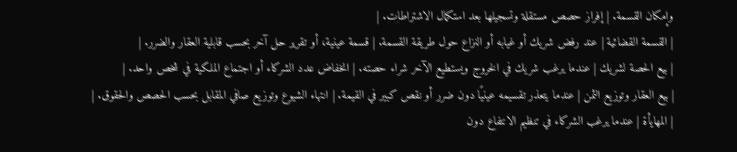وإمكان القسمة. | إفراز حصص مستقلة وتسجيلها بعد استكمال الاشتراطات. |
| القسمة القضائية | عند رفض شريك أو غيابه أو النزاع حول طريقة القسمة. | قسمة عينية، أو تقرير حل آخر بحسب قابلية العقار والضرر. |
| بيع الحصة لشريك | عندما يرغب شريك في الخروج ويستطيع الآخر شراء حصته. | انخفاض عدد الشركاء أو اجتماع الملكية في شخص واحد. |
| بيع العقار وتوزيع الثمن | عندما يتعذر تقسيمه عينيًا دون ضرر أو نقص كبير في القيمة. | انتهاء الشيوع وتوزيع صافي المقابل بحسب الحصص والحقوق. |
| المهايأة | عندما يرغب الشركاء في تنظيم الانتفاع دون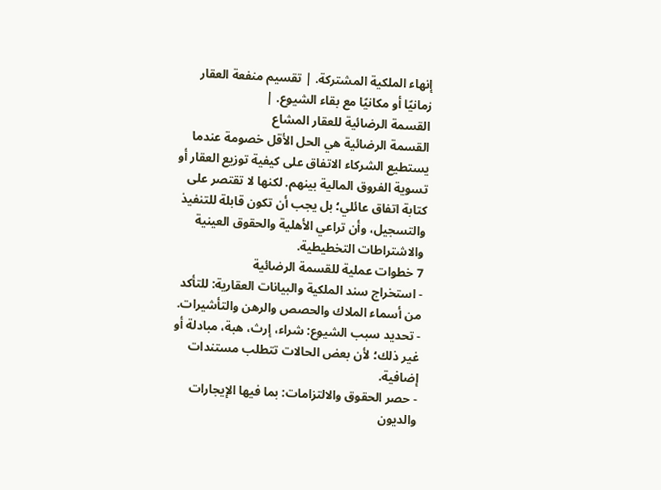إنهاء الملكية المشتركة. | تقسيم منفعة العقار زمانيًا أو مكانيًا مع بقاء الشيوع. |
القسمة الرضائية للعقار المشاع
القسمة الرضائية هي الحل الأقل خصومة عندما يستطيع الشركاء الاتفاق على كيفية توزيع العقار أو تسوية الفروق المالية بينهم. لكنها لا تقتصر على كتابة اتفاق عائلي؛ بل يجب أن تكون قابلة للتنفيذ والتسجيل، وأن تراعي الأهلية والحقوق العينية والاشتراطات التخطيطية.
7 خطوات عملية للقسمة الرضائية
- استخراج سند الملكية والبيانات العقارية: للتأكد من أسماء الملاك والحصص والرهن والتأشيرات.
- تحديد سبب الشيوع: شراء، إرث، هبة، مبادلة أو غير ذلك؛ لأن بعض الحالات تتطلب مستندات إضافية.
- حصر الحقوق والالتزامات: بما فيها الإيجارات والديون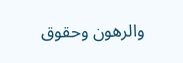والرهون وحقوق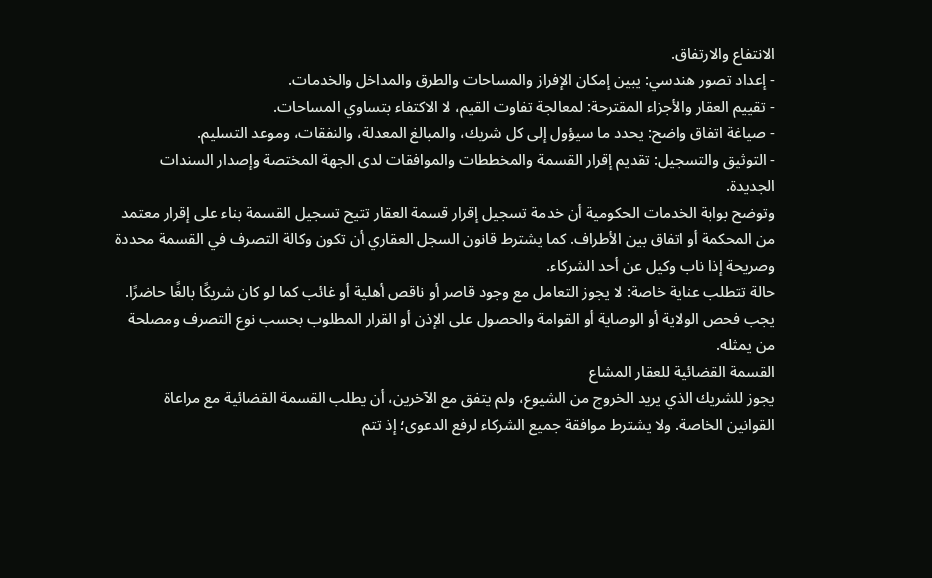الانتفاع والارتفاق.
- إعداد تصور هندسي: يبين إمكان الإفراز والمساحات والطرق والمداخل والخدمات.
- تقييم العقار والأجزاء المقترحة: لمعالجة تفاوت القيم، لا الاكتفاء بتساوي المساحات.
- صياغة اتفاق واضح: يحدد ما سيؤول إلى كل شريك، والمبالغ المعدلة، والنفقات، وموعد التسليم.
- التوثيق والتسجيل: تقديم إقرار القسمة والمخططات والموافقات لدى الجهة المختصة وإصدار السندات الجديدة.
وتوضح بوابة الخدمات الحكومية أن خدمة تسجيل إقرار قسمة العقار تتيح تسجيل القسمة بناء على إقرار معتمد من المحكمة أو اتفاق بين الأطراف. كما يشترط قانون السجل العقاري أن تكون وكالة التصرف في القسمة محددة وصريحة إذا ناب وكيل عن أحد الشركاء.
حالة تتطلب عناية خاصة: لا يجوز التعامل مع وجود قاصر أو ناقص أهلية أو غائب كما لو كان شريكًا بالغًا حاضرًا. يجب فحص الولاية أو الوصاية أو القوامة والحصول على الإذن أو القرار المطلوب بحسب نوع التصرف ومصلحة من يمثله.
القسمة القضائية للعقار المشاع
يجوز للشريك الذي يريد الخروج من الشيوع، ولم يتفق مع الآخرين، أن يطلب القسمة القضائية مع مراعاة القوانين الخاصة. ولا يشترط موافقة جميع الشركاء لرفع الدعوى؛ إذ تتم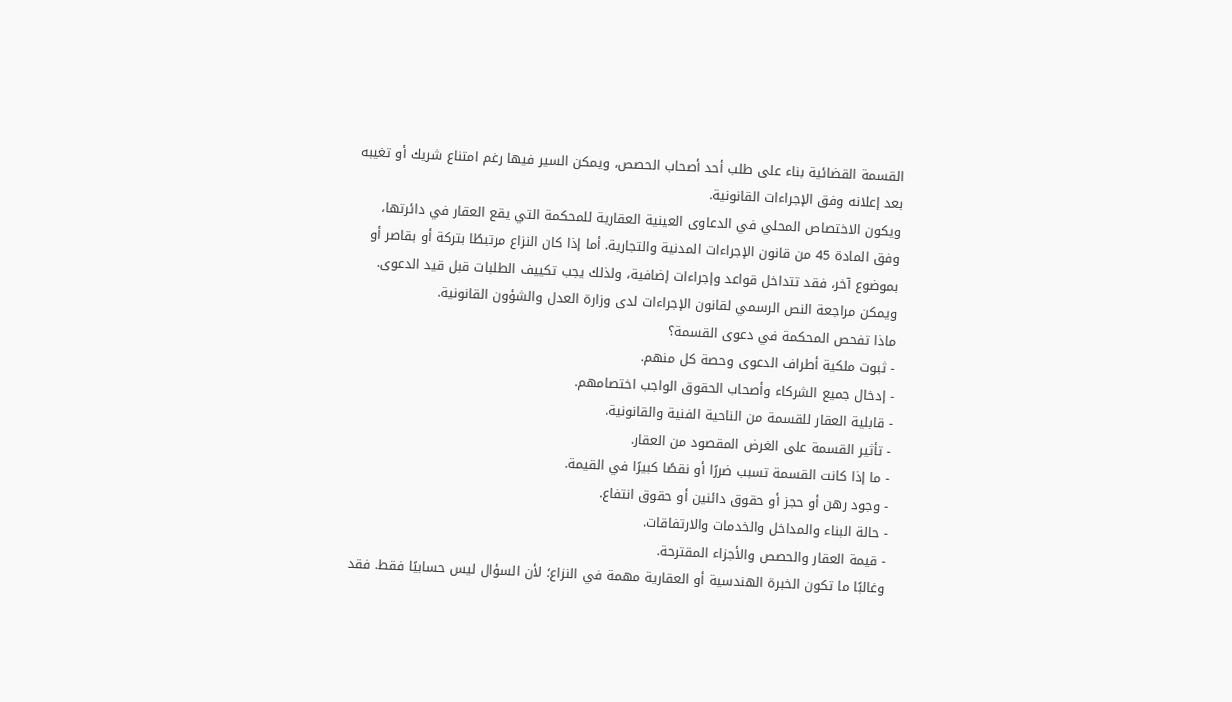القسمة القضائية بناء على طلب أحد أصحاب الحصص، ويمكن السير فيها رغم امتناع شريك أو تغيبه بعد إعلانه وفق الإجراءات القانونية.
ويكون الاختصاص المحلي في الدعاوى العينية العقارية للمحكمة التي يقع العقار في دائرتها، وفق المادة 45 من قانون الإجراءات المدنية والتجارية. أما إذا كان النزاع مرتبطًا بتركة أو بقاصر أو بموضوع آخر، فقد تتداخل قواعد وإجراءات إضافية، ولذلك يجب تكييف الطلبات قبل قيد الدعوى. ويمكن مراجعة النص الرسمي لقانون الإجراءات لدى وزارة العدل والشؤون القانونية.
ماذا تفحص المحكمة في دعوى القسمة؟
- ثبوت ملكية أطراف الدعوى وحصة كل منهم.
- إدخال جميع الشركاء وأصحاب الحقوق الواجب اختصامهم.
- قابلية العقار للقسمة من الناحية الفنية والقانونية.
- تأثير القسمة على الغرض المقصود من العقار.
- ما إذا كانت القسمة تسبب ضررًا أو نقصًا كبيرًا في القيمة.
- وجود رهن أو حجز أو حقوق دائنين أو حقوق انتفاع.
- حالة البناء والمداخل والخدمات والارتفاقات.
- قيمة العقار والحصص والأجزاء المقترحة.
وغالبًا ما تكون الخبرة الهندسية أو العقارية مهمة في النزاع؛ لأن السؤال ليس حسابيًا فقط. فقد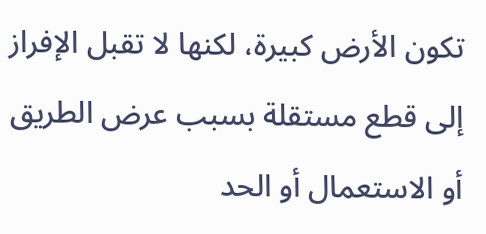تكون الأرض كبيرة، لكنها لا تقبل الإفراز إلى قطع مستقلة بسبب عرض الطريق أو الاستعمال أو الحد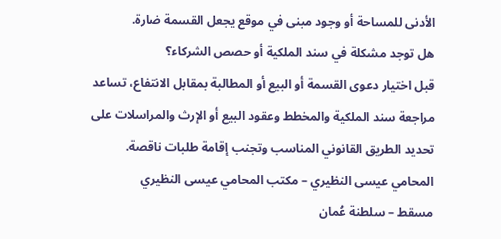الأدنى للمساحة أو وجود مبنى في موقع يجعل القسمة ضارة.
هل توجد مشكلة في سند الملكية أو حصص الشركاء؟
قبل اختيار دعوى القسمة أو البيع أو المطالبة بمقابل الانتفاع، تساعد مراجعة سند الملكية والمخطط وعقود البيع أو الإرث والمراسلات على تحديد الطريق القانوني المناسب وتجنب إقامة طلبات ناقصة.
المحامي عيسى النظيري – مكتب المحامي عيسى النظيري
مسقط – سلطنة عُمان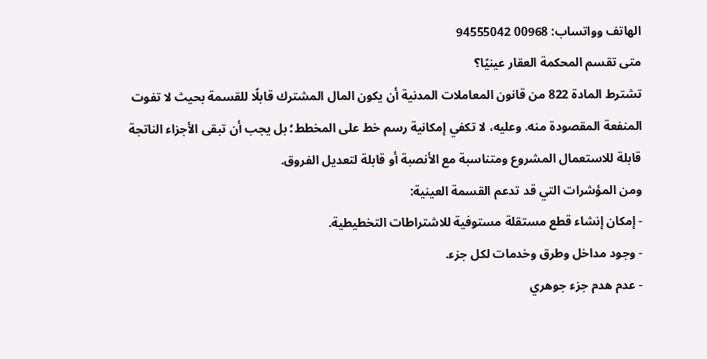الهاتف وواتساب: 00968 94555042
متى تقسم المحكمة العقار عينيًا؟
تشترط المادة 822 من قانون المعاملات المدنية أن يكون المال المشترك قابلًا للقسمة بحيث لا تفوت المنفعة المقصودة منه. وعليه، لا تكفي إمكانية رسم خط على المخطط؛ بل يجب أن تبقى الأجزاء الناتجة قابلة للاستعمال المشروع ومتناسبة مع الأنصبة أو قابلة لتعديل الفروق.
ومن المؤشرات التي قد تدعم القسمة العينية:
- إمكان إنشاء قطع مستقلة مستوفية للاشتراطات التخطيطية.
- وجود مداخل وطرق وخدمات لكل جزء.
- عدم هدم جزء جوهري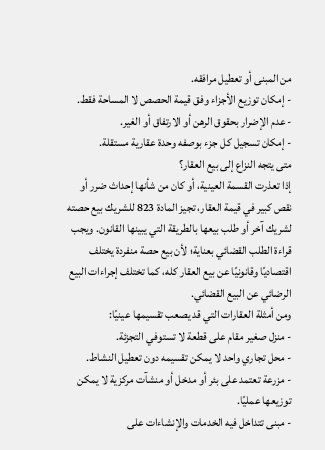من المبنى أو تعطيل مرافقه.
- إمكان توزيع الأجزاء وفق قيمة الحصص لا المساحة فقط.
- عدم الإضرار بحقوق الرهن أو الارتفاق أو الغير.
- إمكان تسجيل كل جزء بوصفه وحدة عقارية مستقلة.
متى يتجه النزاع إلى بيع العقار؟
إذا تعذرت القسمة العينية، أو كان من شأنها إحداث ضرر أو نقص كبير في قيمة العقار، تجيز المادة 823 للشريك بيع حصته لشريك آخر أو طلب بيعها بالطريقة التي يبينها القانون. ويجب قراءة الطلب القضائي بعناية؛ لأن بيع حصة منفردة يختلف اقتصاديًا وقانونيًا عن بيع العقار كله، كما تختلف إجراءات البيع الرضائي عن البيع القضائي.
ومن أمثلة العقارات التي قد يصعب تقسيمها عينيًا:
- منزل صغير مقام على قطعة لا تستوفي التجزئة.
- محل تجاري واحد لا يمكن تقسيمه دون تعطيل النشاط.
- مزرعة تعتمد على بئر أو مدخل أو منشآت مركزية لا يمكن توزيعها عمليًا.
- مبنى تتداخل فيه الخدمات والإنشاءات على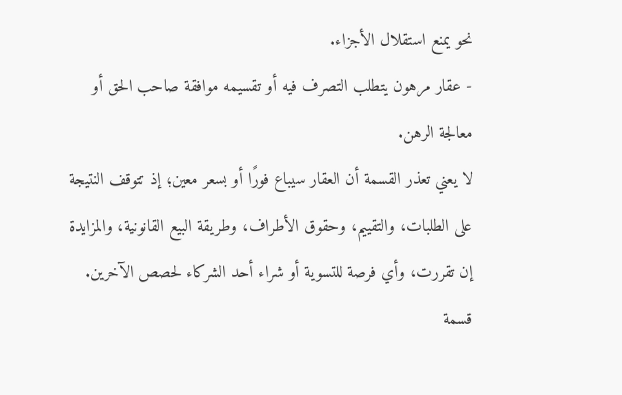نحو يمنع استقلال الأجزاء.
- عقار مرهون يتطلب التصرف فيه أو تقسيمه موافقة صاحب الحق أو معالجة الرهن.
لا يعني تعذر القسمة أن العقار سيباع فورًا أو بسعر معين؛ إذ تتوقف النتيجة على الطلبات، والتقييم، وحقوق الأطراف، وطريقة البيع القانونية، والمزايدة إن تقررت، وأي فرصة للتسوية أو شراء أحد الشركاء لحصص الآخرين.
قسمة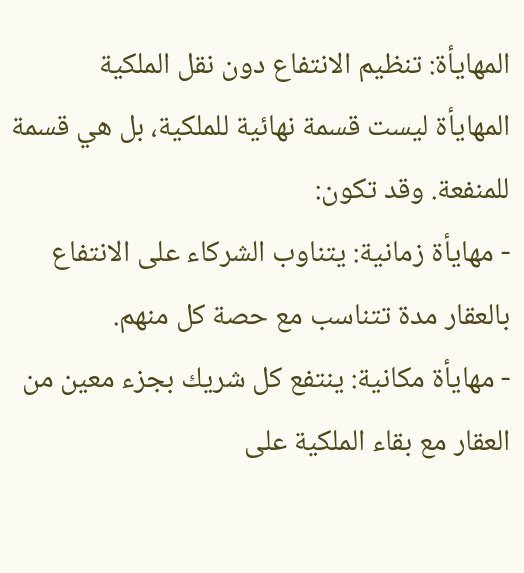المهايأة: تنظيم الانتفاع دون نقل الملكية
المهايأة ليست قسمة نهائية للملكية، بل هي قسمة للمنفعة. وقد تكون:
- مهايأة زمانية: يتناوب الشركاء على الانتفاع بالعقار مدة تتناسب مع حصة كل منهم.
- مهايأة مكانية: ينتفع كل شريك بجزء معين من العقار مع بقاء الملكية على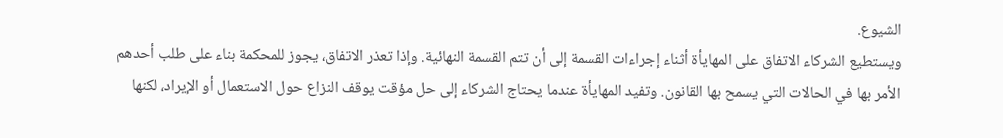الشيوع.
ويستطيع الشركاء الاتفاق على المهايأة أثناء إجراءات القسمة إلى أن تتم القسمة النهائية. وإذا تعذر الاتفاق، يجوز للمحكمة بناء على طلب أحدهم الأمر بها في الحالات التي يسمح بها القانون. وتفيد المهايأة عندما يحتاج الشركاء إلى حل مؤقت يوقف النزاع حول الاستعمال أو الإيراد، لكنها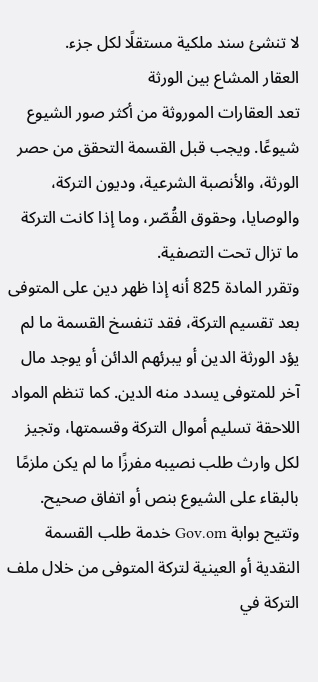لا تنشئ سند ملكية مستقلًا لكل جزء.
العقار المشاع بين الورثة
تعد العقارات الموروثة من أكثر صور الشيوع شيوعًا. ويجب قبل القسمة التحقق من حصر الورثة، والأنصبة الشرعية، وديون التركة، والوصايا، وحقوق القُصّر، وما إذا كانت التركة ما تزال تحت التصفية.
وتقرر المادة 825 أنه إذا ظهر دين على المتوفى بعد تقسيم التركة، فقد تنفسخ القسمة ما لم يؤد الورثة الدين أو يبرئهم الدائن أو يوجد مال آخر للمتوفى يسدد منه الدين. كما تنظم المواد اللاحقة تسليم أموال التركة وقسمتها، وتجيز لكل وارث طلب نصيبه مفرزًا ما لم يكن ملزمًا بالبقاء على الشيوع بنص أو اتفاق صحيح.
وتتيح بوابة Gov.om خدمة طلب القسمة النقدية أو العينية لتركة المتوفى من خلال ملف التركة في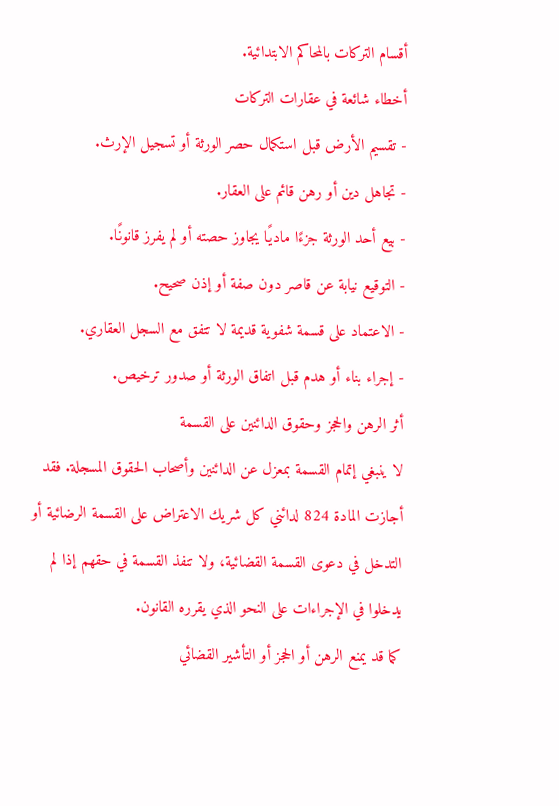أقسام التركات بالمحاكم الابتدائية.
أخطاء شائعة في عقارات التركات
- تقسيم الأرض قبل استكمال حصر الورثة أو تسجيل الإرث.
- تجاهل دين أو رهن قائم على العقار.
- بيع أحد الورثة جزءًا ماديًا يجاوز حصته أو لم يفرز قانونًا.
- التوقيع نيابة عن قاصر دون صفة أو إذن صحيح.
- الاعتماد على قسمة شفوية قديمة لا تتفق مع السجل العقاري.
- إجراء بناء أو هدم قبل اتفاق الورثة أو صدور ترخيص.
أثر الرهن والحجز وحقوق الدائنين على القسمة
لا ينبغي إتمام القسمة بمعزل عن الدائنين وأصحاب الحقوق المسجلة. فقد أجازت المادة 824 لدائني كل شريك الاعتراض على القسمة الرضائية أو التدخل في دعوى القسمة القضائية، ولا تنفذ القسمة في حقهم إذا لم يدخلوا في الإجراءات على النحو الذي يقرره القانون.
كما قد يمنع الرهن أو الحجز أو التأشير القضائي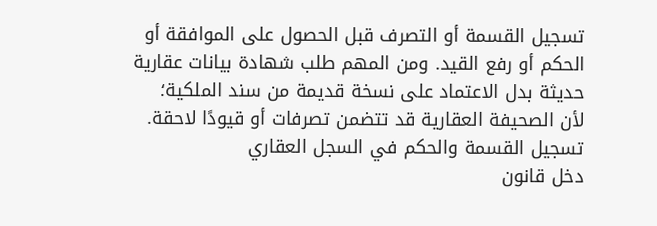تسجيل القسمة أو التصرف قبل الحصول على الموافقة أو الحكم أو رفع القيد. ومن المهم طلب شهادة بيانات عقارية حديثة بدل الاعتماد على نسخة قديمة من سند الملكية؛ لأن الصحيفة العقارية قد تتضمن تصرفات أو قيودًا لاحقة.
تسجيل القسمة والحكم في السجل العقاري
دخل قانون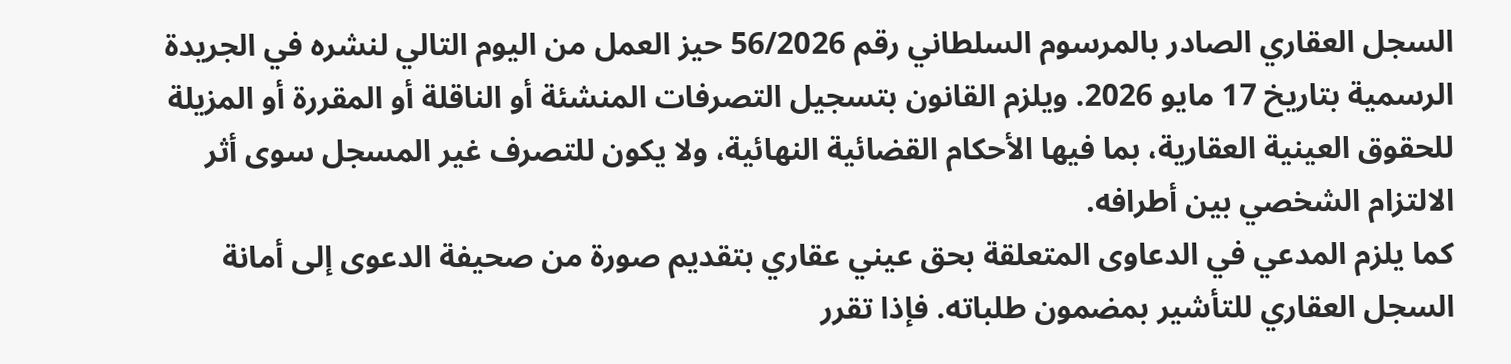السجل العقاري الصادر بالمرسوم السلطاني رقم 56/2026 حيز العمل من اليوم التالي لنشره في الجريدة الرسمية بتاريخ 17 مايو 2026. ويلزم القانون بتسجيل التصرفات المنشئة أو الناقلة أو المقررة أو المزيلة للحقوق العينية العقارية، بما فيها الأحكام القضائية النهائية، ولا يكون للتصرف غير المسجل سوى أثر الالتزام الشخصي بين أطرافه.
كما يلزم المدعي في الدعاوى المتعلقة بحق عيني عقاري بتقديم صورة من صحيفة الدعوى إلى أمانة السجل العقاري للتأشير بمضمون طلباته. فإذا تقرر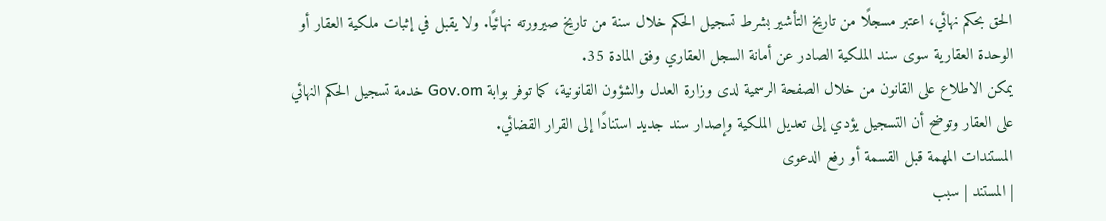الحق بحكم نهائي، اعتبر مسجلًا من تاريخ التأشير بشرط تسجيل الحكم خلال سنة من تاريخ صيرورته نهائيًا. ولا يقبل في إثبات ملكية العقار أو الوحدة العقارية سوى سند الملكية الصادر عن أمانة السجل العقاري وفق المادة 35.
يمكن الاطلاع على القانون من خلال الصفحة الرسمية لدى وزارة العدل والشؤون القانونية، كما توفر بوابة Gov.om خدمة تسجيل الحكم النهائي على العقار وتوضح أن التسجيل يؤدي إلى تعديل الملكية وإصدار سند جديد استنادًا إلى القرار القضائي.
المستندات المهمة قبل القسمة أو رفع الدعوى
| المستند | سبب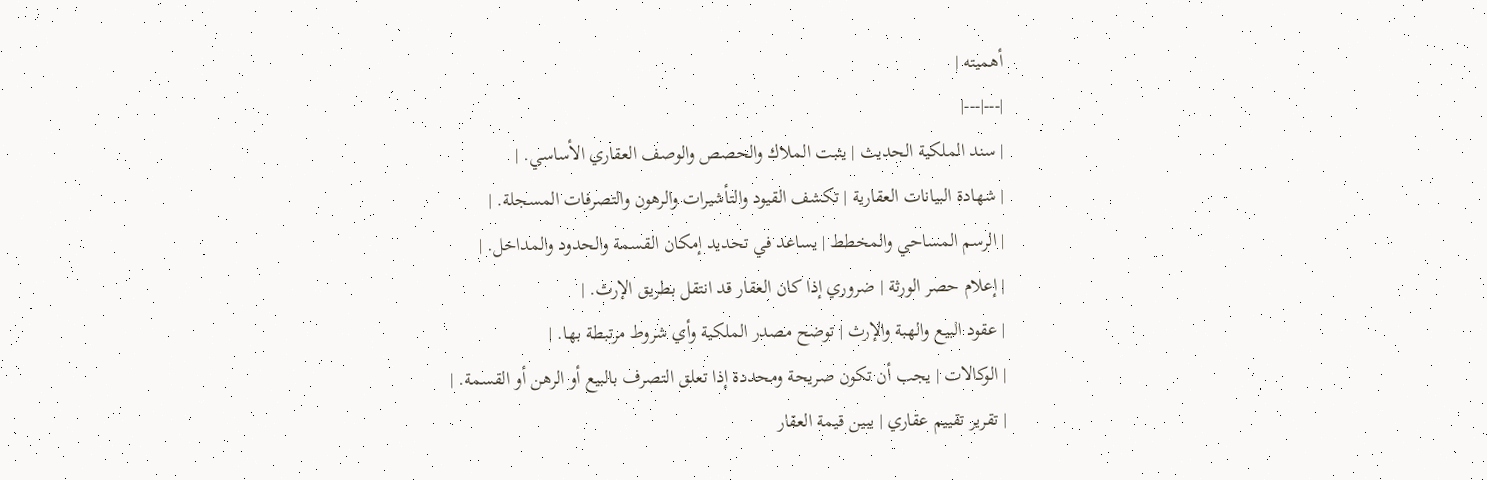أهميته |
|---|---|
| سند الملكية الحديث | يثبت الملاك والحصص والوصف العقاري الأساسي. |
| شهادة البيانات العقارية | تكشف القيود والتأشيرات والرهون والتصرفات المسجلة. |
| الرسم المساحي والمخطط | يساعد في تحديد إمكان القسمة والحدود والمداخل. |
| إعلام حصر الورثة | ضروري إذا كان العقار قد انتقل بطريق الإرث. |
| عقود البيع والهبة والإرث | توضح مصدر الملكية وأي شروط مرتبطة بها. |
| الوكالات | يجب أن تكون صريحة ومحددة إذا تعلق التصرف بالبيع أو الرهن أو القسمة. |
| تقرير تقييم عقاري | يبين قيمة العقار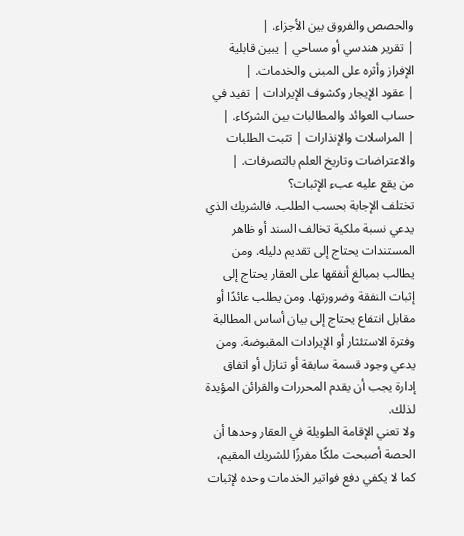والحصص والفروق بين الأجزاء. |
| تقرير هندسي أو مساحي | يبين قابلية الإفراز وأثره على المبنى والخدمات. |
| عقود الإيجار وكشوف الإيرادات | تفيد في حساب العوائد والمطالبات بين الشركاء. |
| المراسلات والإنذارات | تثبت الطلبات والاعتراضات وتاريخ العلم بالتصرفات. |
من يقع عليه عبء الإثبات؟
تختلف الإجابة بحسب الطلب. فالشريك الذي يدعي نسبة ملكية تخالف السند أو ظاهر المستندات يحتاج إلى تقديم دليله. ومن يطالب بمبالغ أنفقها على العقار يحتاج إلى إثبات النفقة وضرورتها. ومن يطلب عائدًا أو مقابل انتفاع يحتاج إلى بيان أساس المطالبة وفترة الاستئثار أو الإيرادات المقبوضة. ومن يدعي وجود قسمة سابقة أو تنازل أو اتفاق إدارة يجب أن يقدم المحررات والقرائن المؤيدة لذلك.
ولا تعني الإقامة الطويلة في العقار وحدها أن الحصة أصبحت ملكًا مفرزًا للشريك المقيم، كما لا يكفي دفع فواتير الخدمات وحده لإثبات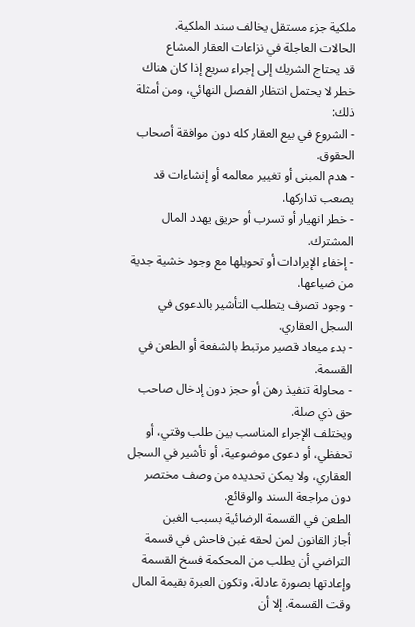ملكية جزء مستقل يخالف سند الملكية.
الحالات العاجلة في نزاعات العقار المشاع
قد يحتاج الشريك إلى إجراء سريع إذا كان هناك خطر لا يحتمل انتظار الفصل النهائي، ومن أمثلة ذلك:
- الشروع في بيع العقار كله دون موافقة أصحاب الحقوق.
- هدم المبنى أو تغيير معالمه أو إنشاءات قد يصعب تداركها.
- خطر انهيار أو تسرب أو حريق يهدد المال المشترك.
- إخفاء الإيرادات أو تحويلها مع وجود خشية جدية من ضياعها.
- وجود تصرف يتطلب التأشير بالدعوى في السجل العقاري.
- بدء ميعاد قصير مرتبط بالشفعة أو الطعن في القسمة.
- محاولة تنفيذ رهن أو حجز دون إدخال صاحب حق ذي صلة.
ويختلف الإجراء المناسب بين طلب وقتي، أو تحفظي، أو دعوى موضوعية، أو تأشير في السجل العقاري، ولا يمكن تحديده من وصف مختصر دون مراجعة السند والوقائع.
الطعن في القسمة الرضائية بسبب الغبن
أجاز القانون لمن لحقه غبن فاحش في قسمة التراضي أن يطلب من المحكمة فسخ القسمة وإعادتها بصورة عادلة، وتكون العبرة بقيمة المال وقت القسمة. إلا أن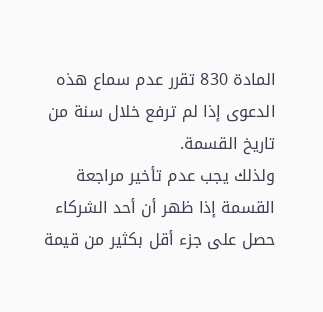المادة 830 تقرر عدم سماع هذه الدعوى إذا لم ترفع خلال سنة من تاريخ القسمة.
ولذلك يجب عدم تأخير مراجعة القسمة إذا ظهر أن أحد الشركاء حصل على جزء أقل بكثير من قيمة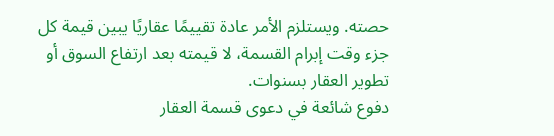حصته. ويستلزم الأمر عادة تقييمًا عقاريًا يبين قيمة كل جزء وقت إبرام القسمة، لا قيمته بعد ارتفاع السوق أو تطوير العقار بسنوات.
دفوع شائعة في دعوى قسمة العقار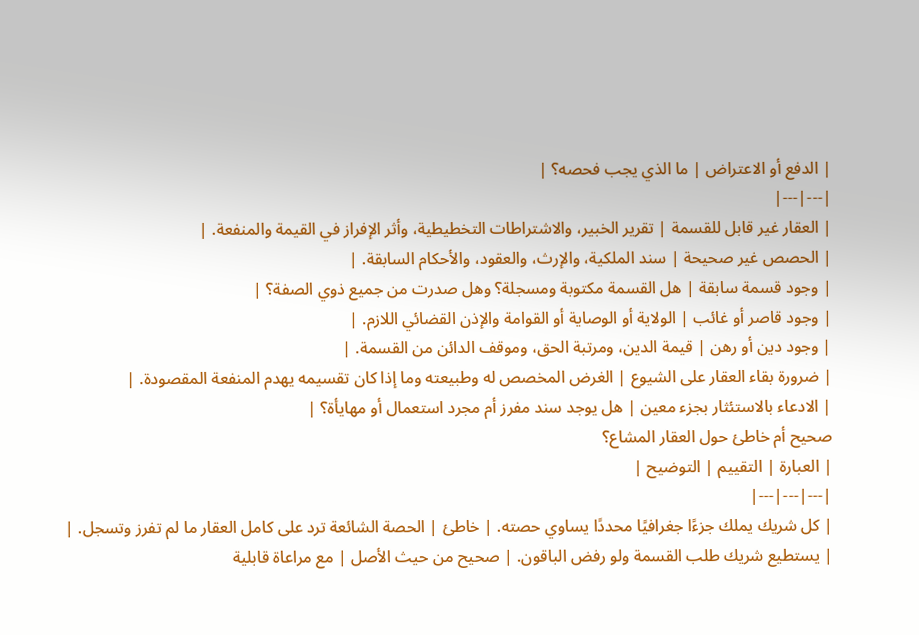| الدفع أو الاعتراض | ما الذي يجب فحصه؟ |
|---|---|
| العقار غير قابل للقسمة | تقرير الخبير، والاشتراطات التخطيطية، وأثر الإفراز في القيمة والمنفعة. |
| الحصص غير صحيحة | سند الملكية، والإرث، والعقود، والأحكام السابقة. |
| وجود قسمة سابقة | هل القسمة مكتوبة ومسجلة؟ وهل صدرت من جميع ذوي الصفة؟ |
| وجود قاصر أو غائب | الولاية أو الوصاية أو القوامة والإذن القضائي اللازم. |
| وجود دين أو رهن | قيمة الدين، ومرتبة الحق، وموقف الدائن من القسمة. |
| ضرورة بقاء العقار على الشيوع | الغرض المخصص له وطبيعته وما إذا كان تقسيمه يهدم المنفعة المقصودة. |
| الادعاء بالاستئثار بجزء معين | هل يوجد سند مفرز أم مجرد استعمال أو مهايأة؟ |
صحيح أم خاطئ حول العقار المشاع؟
| العبارة | التقييم | التوضيح |
|---|---|---|
| كل شريك يملك جزءًا جغرافيًا محددًا يساوي حصته. | خاطئ | الحصة الشائعة ترد على كامل العقار ما لم تفرز وتسجل. |
| يستطيع شريك طلب القسمة ولو رفض الباقون. | صحيح من حيث الأصل | مع مراعاة قابلية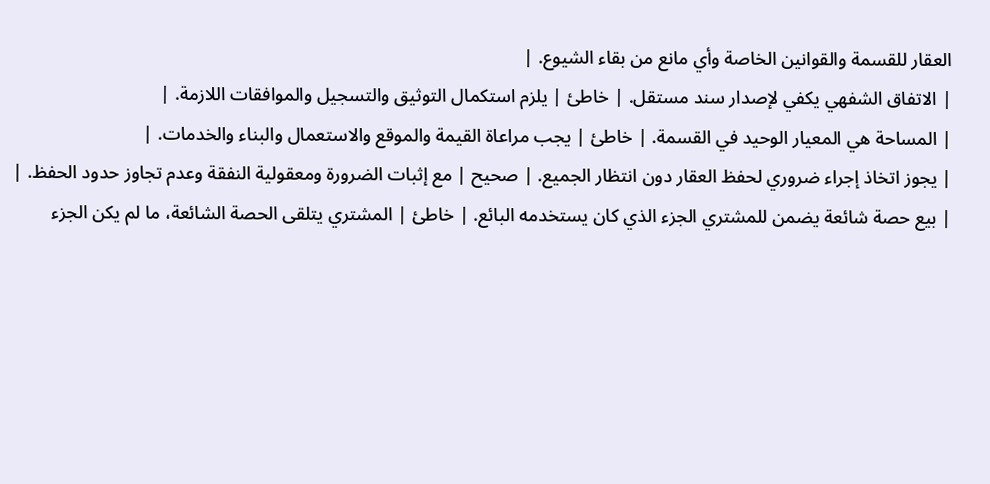العقار للقسمة والقوانين الخاصة وأي مانع من بقاء الشيوع. |
| الاتفاق الشفهي يكفي لإصدار سند مستقل. | خاطئ | يلزم استكمال التوثيق والتسجيل والموافقات اللازمة. |
| المساحة هي المعيار الوحيد في القسمة. | خاطئ | يجب مراعاة القيمة والموقع والاستعمال والبناء والخدمات. |
| يجوز اتخاذ إجراء ضروري لحفظ العقار دون انتظار الجميع. | صحيح | مع إثبات الضرورة ومعقولية النفقة وعدم تجاوز حدود الحفظ. |
| بيع حصة شائعة يضمن للمشتري الجزء الذي كان يستخدمه البائع. | خاطئ | المشتري يتلقى الحصة الشائعة، ما لم يكن الجزء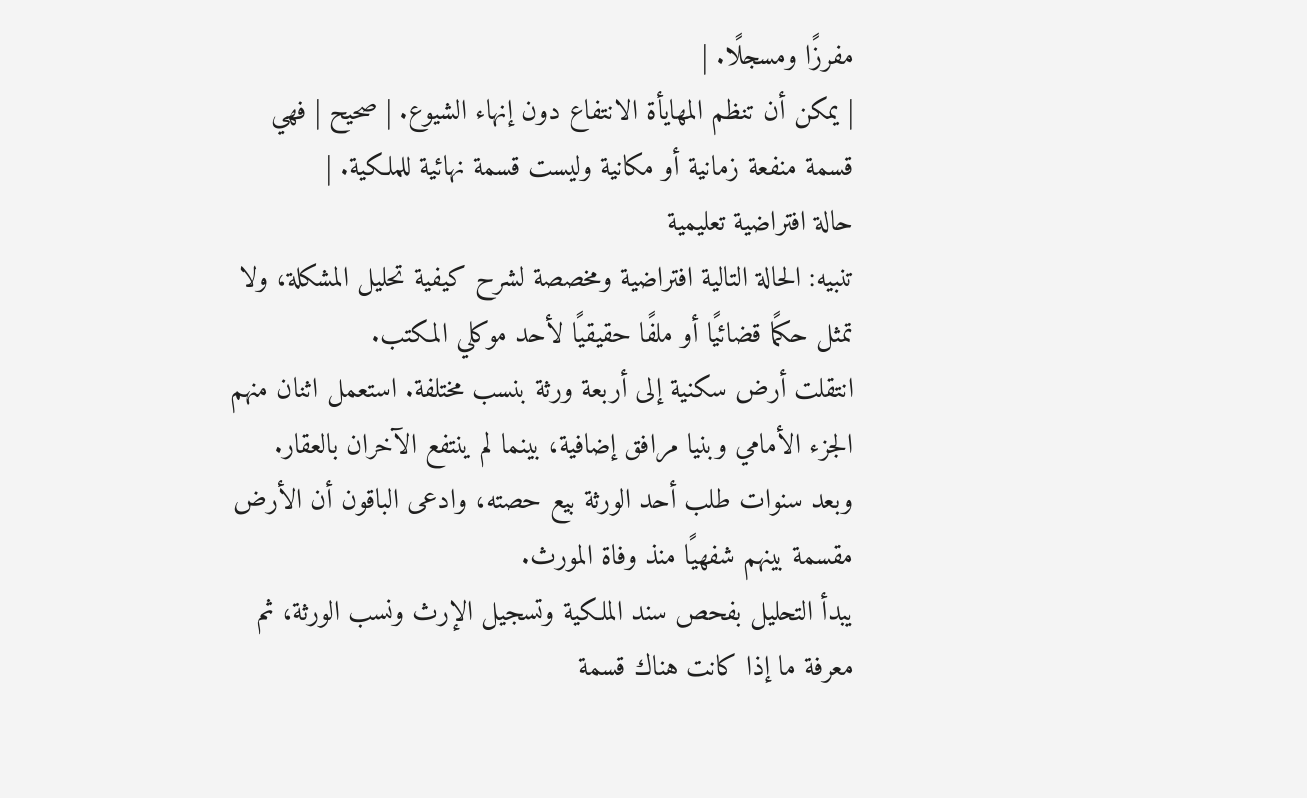مفرزًا ومسجلًا. |
| يمكن أن تنظم المهايأة الانتفاع دون إنهاء الشيوع. | صحيح | فهي قسمة منفعة زمانية أو مكانية وليست قسمة نهائية للملكية. |
حالة افتراضية تعليمية
تنبيه: الحالة التالية افتراضية ومخصصة لشرح كيفية تحليل المشكلة، ولا تمثل حكمًا قضائيًا أو ملفًا حقيقيًا لأحد موكلي المكتب.
انتقلت أرض سكنية إلى أربعة ورثة بنسب مختلفة. استعمل اثنان منهم الجزء الأمامي وبنيا مرافق إضافية، بينما لم ينتفع الآخران بالعقار. وبعد سنوات طلب أحد الورثة بيع حصته، وادعى الباقون أن الأرض مقسمة بينهم شفهيًا منذ وفاة المورث.
يبدأ التحليل بفحص سند الملكية وتسجيل الإرث ونسب الورثة، ثم معرفة ما إذا كانت هناك قسمة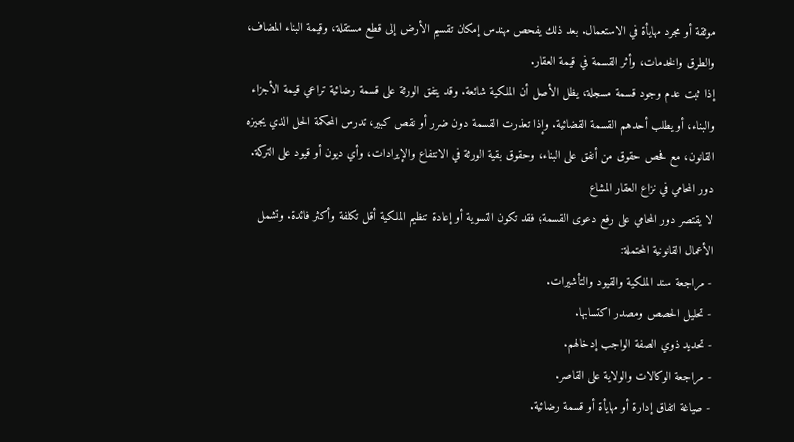موثقة أو مجرد مهايأة في الاستعمال. بعد ذلك يفحص مهندس إمكان تقسيم الأرض إلى قطع مستقلة، وقيمة البناء المضاف، والطرق والخدمات، وأثر القسمة في قيمة العقار.
إذا ثبت عدم وجود قسمة مسجلة، يظل الأصل أن الملكية شائعة. وقد يتفق الورثة على قسمة رضائية تراعي قيمة الأجزاء والبناء، أو يطلب أحدهم القسمة القضائية. وإذا تعذرت القسمة دون ضرر أو نقص كبير، تدرس المحكمة الحل الذي يجيزه القانون، مع فحص حقوق من أنفق على البناء، وحقوق بقية الورثة في الانتفاع والإيرادات، وأي ديون أو قيود على التركة.
دور المحامي في نزاع العقار المشاع
لا يقتصر دور المحامي على رفع دعوى القسمة؛ فقد تكون التسوية أو إعادة تنظيم الملكية أقل تكلفة وأكثر فائدة. وتشمل الأعمال القانونية المحتملة:
- مراجعة سند الملكية والقيود والتأشيرات.
- تحليل الحصص ومصدر اكتسابها.
- تحديد ذوي الصفة الواجب إدخالهم.
- مراجعة الوكالات والولاية على القاصر.
- صياغة اتفاق إدارة أو مهايأة أو قسمة رضائية.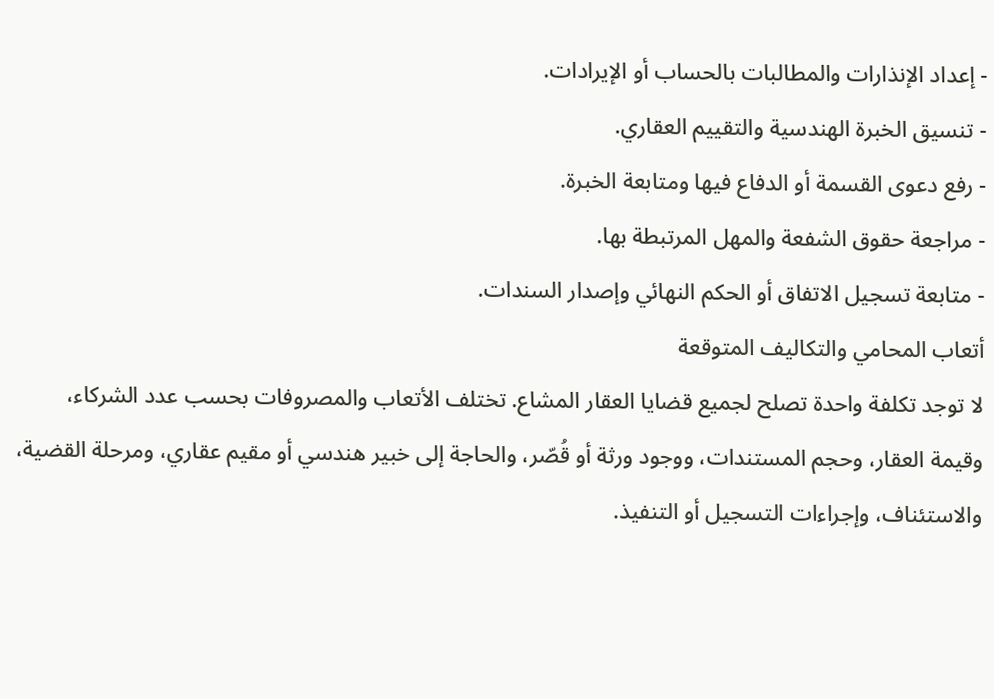- إعداد الإنذارات والمطالبات بالحساب أو الإيرادات.
- تنسيق الخبرة الهندسية والتقييم العقاري.
- رفع دعوى القسمة أو الدفاع فيها ومتابعة الخبرة.
- مراجعة حقوق الشفعة والمهل المرتبطة بها.
- متابعة تسجيل الاتفاق أو الحكم النهائي وإصدار السندات.
أتعاب المحامي والتكاليف المتوقعة
لا توجد تكلفة واحدة تصلح لجميع قضايا العقار المشاع. تختلف الأتعاب والمصروفات بحسب عدد الشركاء، وقيمة العقار، وحجم المستندات، ووجود ورثة أو قُصّر، والحاجة إلى خبير هندسي أو مقيم عقاري، ومرحلة القضية، والاستئناف، وإجراءات التسجيل أو التنفيذ.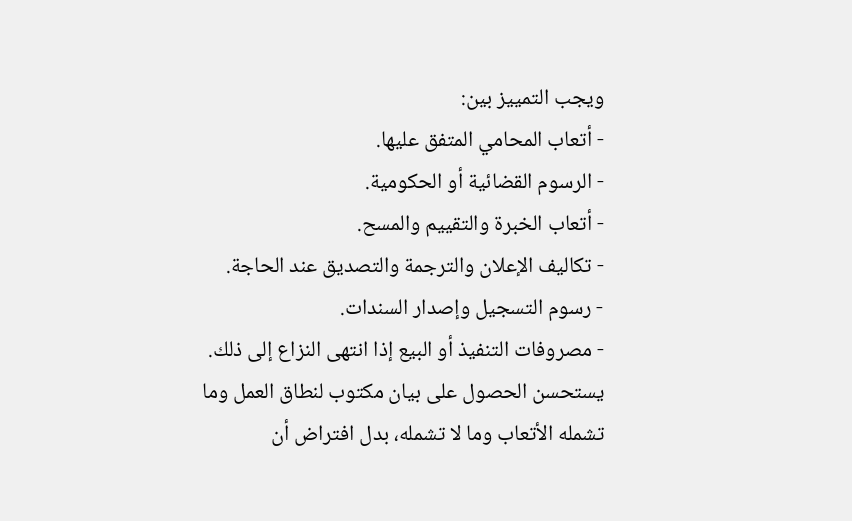ويجب التمييز بين:
- أتعاب المحامي المتفق عليها.
- الرسوم القضائية أو الحكومية.
- أتعاب الخبرة والتقييم والمسح.
- تكاليف الإعلان والترجمة والتصديق عند الحاجة.
- رسوم التسجيل وإصدار السندات.
- مصروفات التنفيذ أو البيع إذا انتهى النزاع إلى ذلك.
يستحسن الحصول على بيان مكتوب لنطاق العمل وما تشمله الأتعاب وما لا تشمله، بدل افتراض أن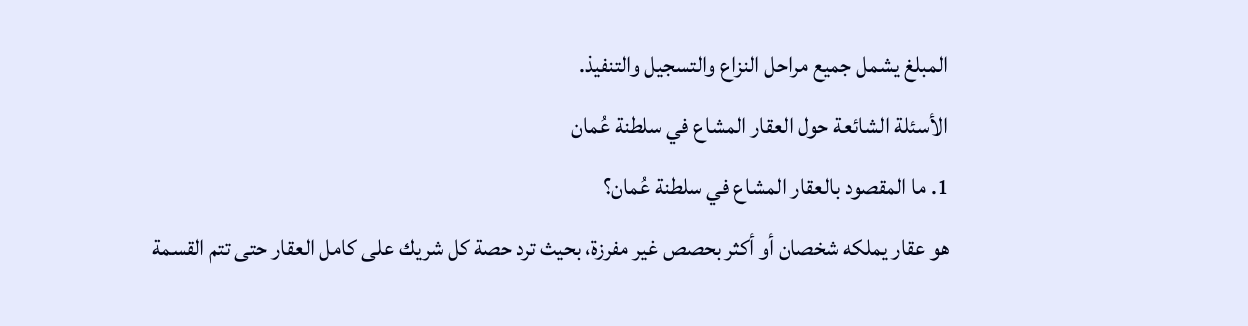المبلغ يشمل جميع مراحل النزاع والتسجيل والتنفيذ.
الأسئلة الشائعة حول العقار المشاع في سلطنة عُمان
1. ما المقصود بالعقار المشاع في سلطنة عُمان؟
هو عقار يملكه شخصان أو أكثر بحصص غير مفرزة، بحيث ترد حصة كل شريك على كامل العقار حتى تتم القسمة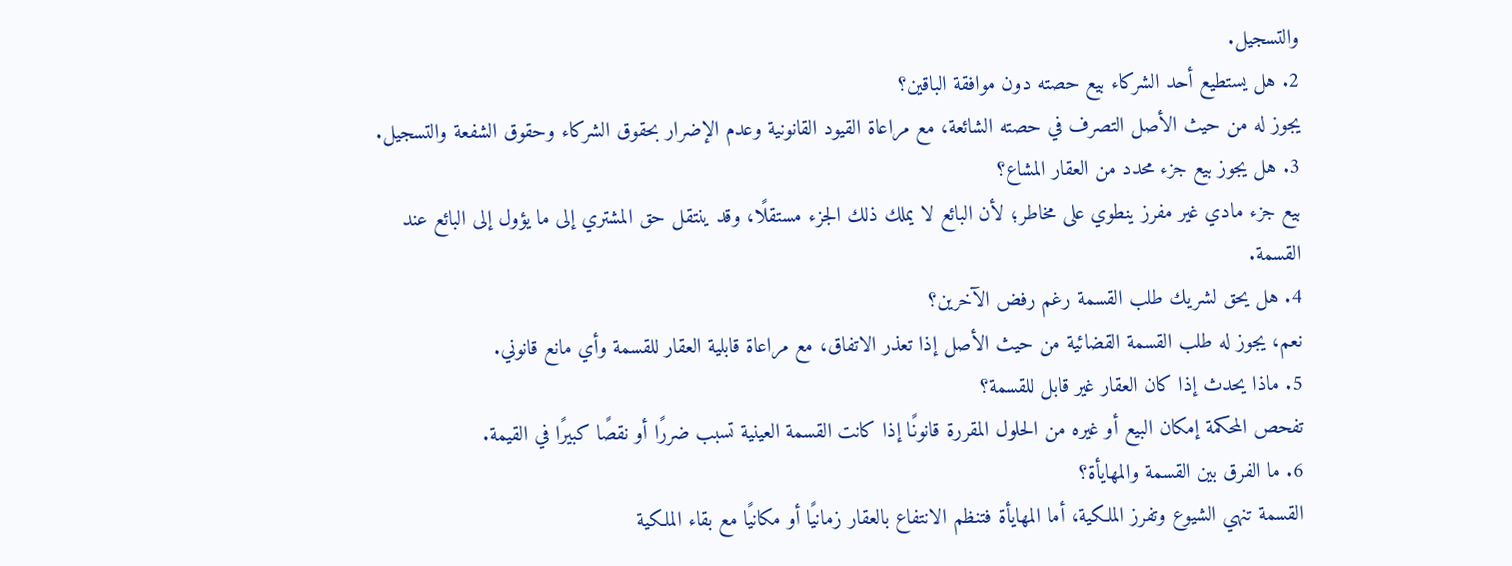والتسجيل.
2. هل يستطيع أحد الشركاء بيع حصته دون موافقة الباقين؟
يجوز له من حيث الأصل التصرف في حصته الشائعة، مع مراعاة القيود القانونية وعدم الإضرار بحقوق الشركاء وحقوق الشفعة والتسجيل.
3. هل يجوز بيع جزء محدد من العقار المشاع؟
بيع جزء مادي غير مفرز ينطوي على مخاطر؛ لأن البائع لا يملك ذلك الجزء مستقلًا، وقد ينتقل حق المشتري إلى ما يؤول إلى البائع عند القسمة.
4. هل يحق لشريك طلب القسمة رغم رفض الآخرين؟
نعم، يجوز له طلب القسمة القضائية من حيث الأصل إذا تعذر الاتفاق، مع مراعاة قابلية العقار للقسمة وأي مانع قانوني.
5. ماذا يحدث إذا كان العقار غير قابل للقسمة؟
تفحص المحكمة إمكان البيع أو غيره من الحلول المقررة قانونًا إذا كانت القسمة العينية تسبب ضررًا أو نقصًا كبيرًا في القيمة.
6. ما الفرق بين القسمة والمهايأة؟
القسمة تنهي الشيوع وتفرز الملكية، أما المهايأة فتنظم الانتفاع بالعقار زمانيًا أو مكانيًا مع بقاء الملكية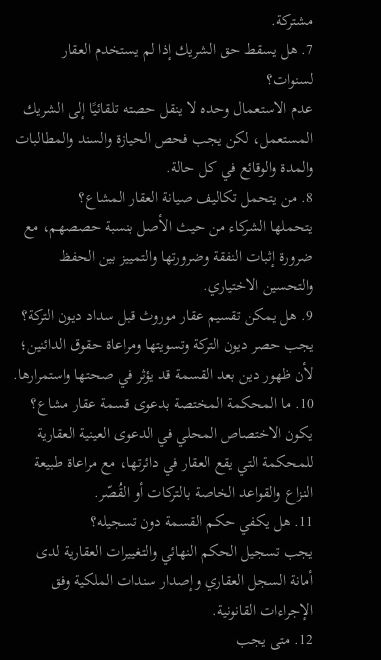مشتركة.
7. هل يسقط حق الشريك إذا لم يستخدم العقار لسنوات؟
عدم الاستعمال وحده لا ينقل حصته تلقائيًا إلى الشريك المستعمل، لكن يجب فحص الحيازة والسند والمطالبات والمدة والوقائع في كل حالة.
8. من يتحمل تكاليف صيانة العقار المشاع؟
يتحملها الشركاء من حيث الأصل بنسبة حصصهم، مع ضرورة إثبات النفقة وضرورتها والتمييز بين الحفظ والتحسين الاختياري.
9. هل يمكن تقسيم عقار موروث قبل سداد ديون التركة؟
يجب حصر ديون التركة وتسويتها ومراعاة حقوق الدائنين؛ لأن ظهور دين بعد القسمة قد يؤثر في صحتها واستمرارها.
10. ما المحكمة المختصة بدعوى قسمة عقار مشاع؟
يكون الاختصاص المحلي في الدعوى العينية العقارية للمحكمة التي يقع العقار في دائرتها، مع مراعاة طبيعة النزاع والقواعد الخاصة بالتركات أو القُصّر.
11. هل يكفي حكم القسمة دون تسجيله؟
يجب تسجيل الحكم النهائي والتغييرات العقارية لدى أمانة السجل العقاري وإصدار سندات الملكية وفق الإجراءات القانونية.
12. متى يجب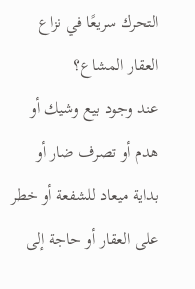التحرك سريعًا في نزاع العقار المشاع؟
عند وجود بيع وشيك أو هدم أو تصرف ضار أو بداية ميعاد للشفعة أو خطر على العقار أو حاجة إلى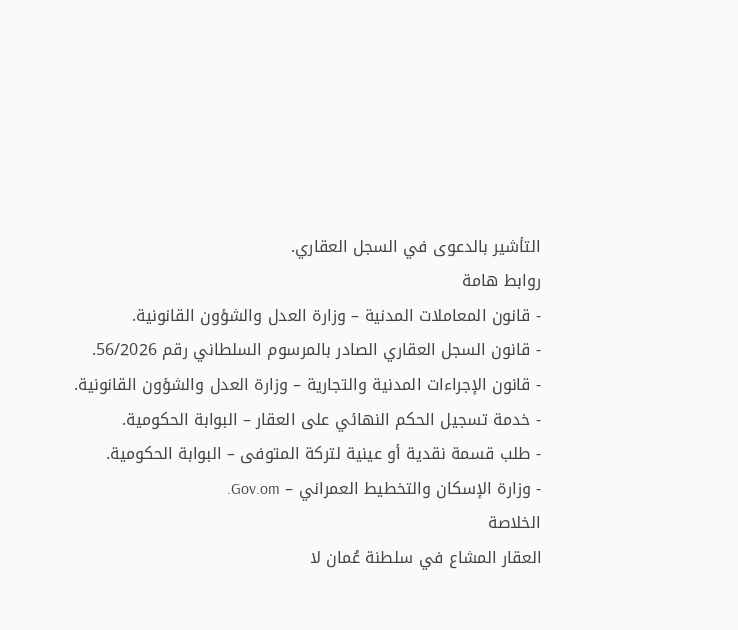التأشير بالدعوى في السجل العقاري.
روابط هامة
- قانون المعاملات المدنية – وزارة العدل والشؤون القانونية.
- قانون السجل العقاري الصادر بالمرسوم السلطاني رقم 56/2026.
- قانون الإجراءات المدنية والتجارية – وزارة العدل والشؤون القانونية.
- خدمة تسجيل الحكم النهائي على العقار – البوابة الحكومية.
- طلب قسمة نقدية أو عينية لتركة المتوفى – البوابة الحكومية.
- وزارة الإسكان والتخطيط العمراني – Gov.om.
الخلاصة
العقار المشاع في سلطنة عُمان لا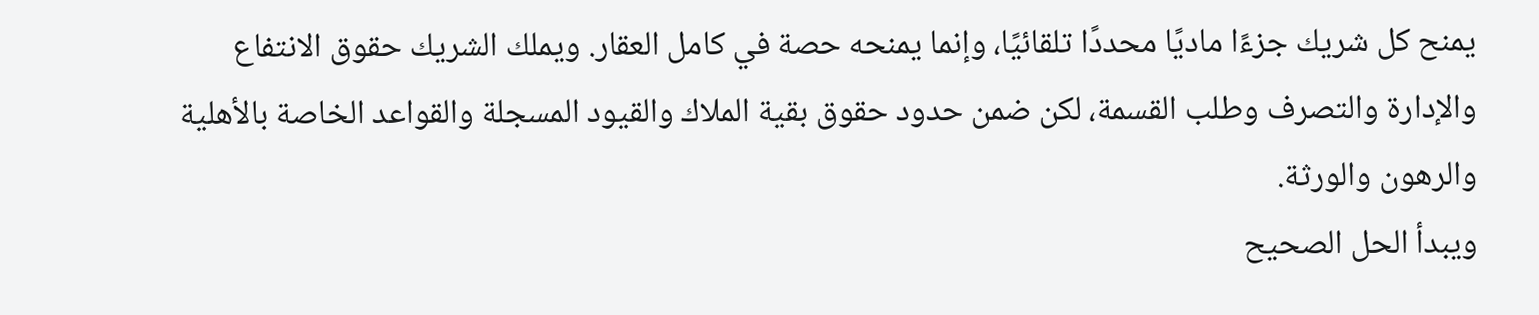يمنح كل شريك جزءًا ماديًا محددًا تلقائيًا، وإنما يمنحه حصة في كامل العقار. ويملك الشريك حقوق الانتفاع والإدارة والتصرف وطلب القسمة، لكن ضمن حدود حقوق بقية الملاك والقيود المسجلة والقواعد الخاصة بالأهلية والرهون والورثة.
ويبدأ الحل الصحيح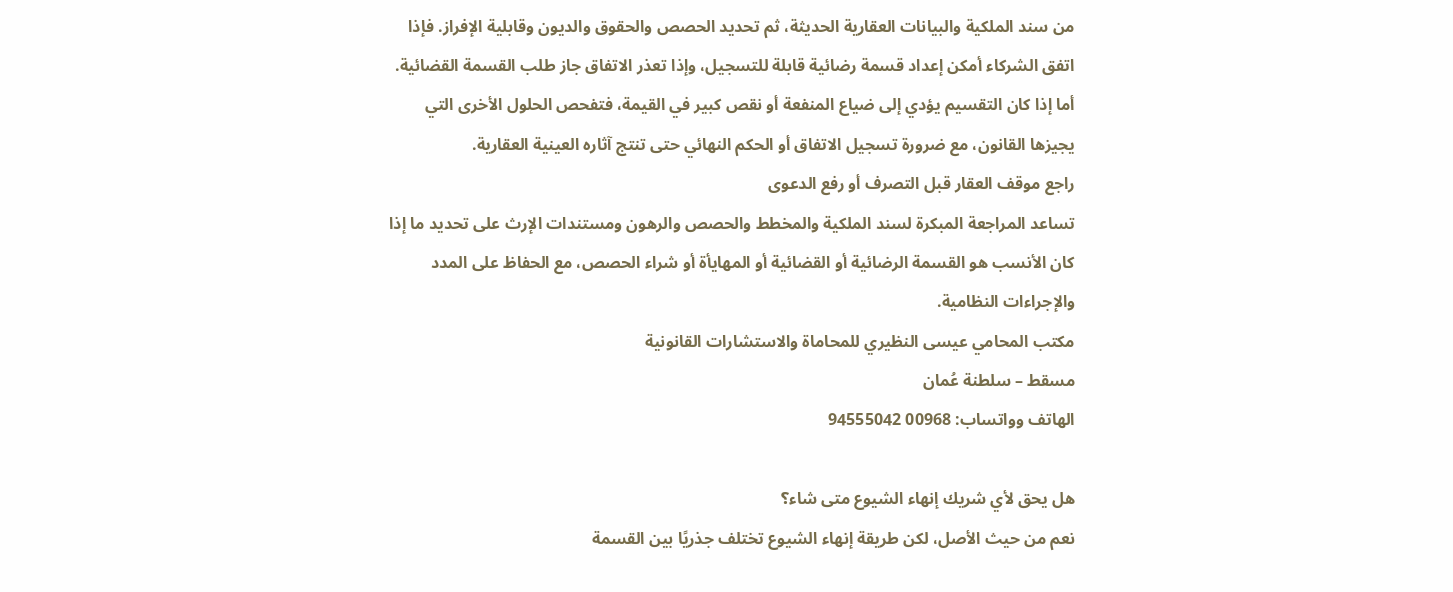من سند الملكية والبيانات العقارية الحديثة، ثم تحديد الحصص والحقوق والديون وقابلية الإفراز. فإذا اتفق الشركاء أمكن إعداد قسمة رضائية قابلة للتسجيل، وإذا تعذر الاتفاق جاز طلب القسمة القضائية. أما إذا كان التقسيم يؤدي إلى ضياع المنفعة أو نقص كبير في القيمة، فتفحص الحلول الأخرى التي يجيزها القانون، مع ضرورة تسجيل الاتفاق أو الحكم النهائي حتى تنتج آثاره العينية العقارية.
راجع موقف العقار قبل التصرف أو رفع الدعوى
تساعد المراجعة المبكرة لسند الملكية والمخطط والحصص والرهون ومستندات الإرث على تحديد ما إذا كان الأنسب هو القسمة الرضائية أو القضائية أو المهايأة أو شراء الحصص، مع الحفاظ على المدد والإجراءات النظامية.
مكتب المحامي عيسى النظيري للمحاماة والاستشارات القانونية
مسقط – سلطنة عُمان
الهاتف وواتساب: 00968 94555042

هل يحق لأي شريك إنهاء الشيوع متى شاء؟
نعم من حيث الأصل، لكن طريقة إنهاء الشيوع تختلف جذريًا بين القسمة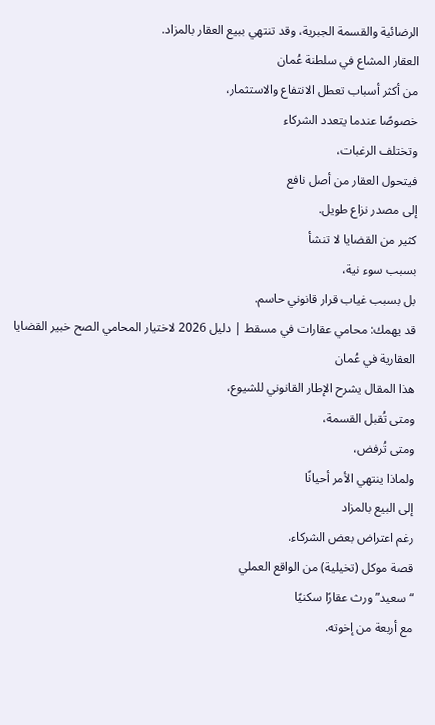الرضائية والقسمة الجبرية، وقد تنتهي ببيع العقار بالمزاد.
العقار المشاع في سلطنة عُمان
من أكثر أسباب تعطل الانتفاع والاستثمار،
خصوصًا عندما يتعدد الشركاء
وتختلف الرغبات،
فيتحول العقار من أصل نافع
إلى مصدر نزاع طويل.
كثير من القضايا لا تنشأ
بسبب سوء نية،
بل بسبب غياب قرار قانوني حاسم.
قد يهمك: محامي عقارات في مسقط | دليل 2026 لاختيار المحامي الصح خبير القضايا العقارية في عُمان
هذا المقال يشرح الإطار القانوني للشيوع،
ومتى تُقبل القسمة،
ومتى تُرفض،
ولماذا ينتهي الأمر أحيانًا
إلى البيع بالمزاد
رغم اعتراض بعض الشركاء.
قصة موكل (تخيلية) من الواقع العملي
“سعيد” ورث عقارًا سكنيًا
مع أربعة من إخوته.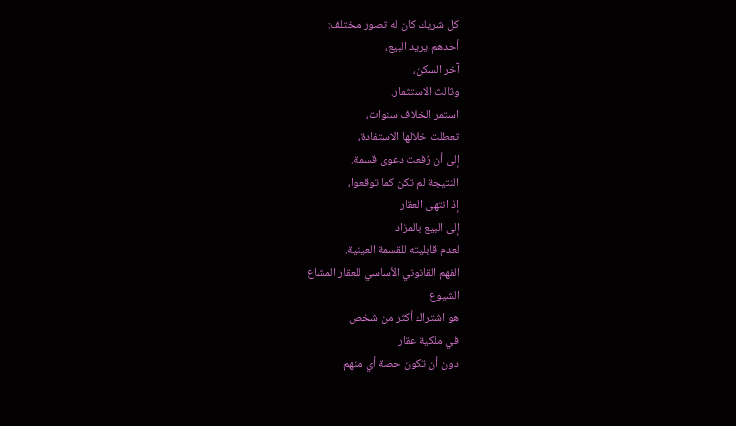كل شريك كان له تصور مختلف:
أحدهم يريد البيع،
آخر السكن،
وثالث الاستثمار.
استمر الخلاف سنوات،
تعطلت خلالها الاستفادة،
إلى أن رُفعت دعوى قسمة.
النتيجة لم تكن كما توقعوا،
إذ انتهى العقار
إلى البيع بالمزاد
لعدم قابليته للقسمة العينية.
الفهم القانوني الأساسي للعقار المشاع
الشيوع
هو اشتراك أكثر من شخص
في ملكية عقار
دون أن تكون حصة أي منهم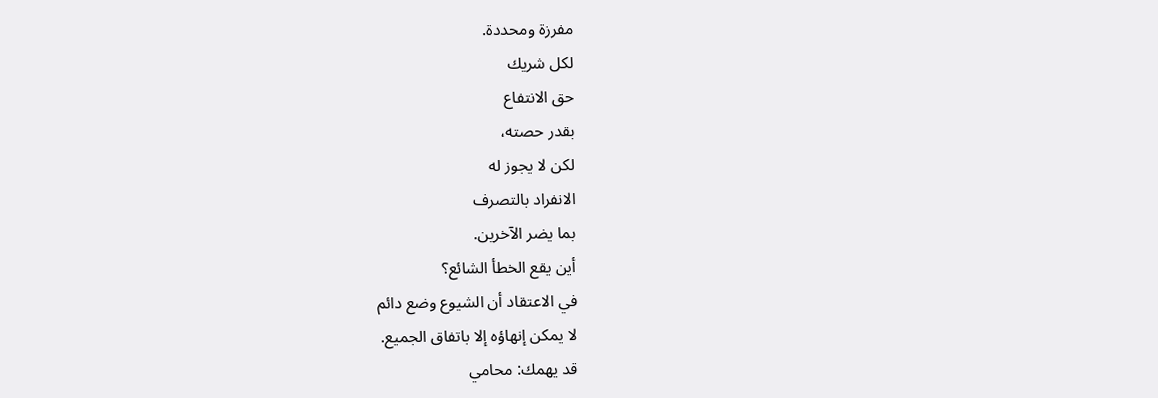مفرزة ومحددة.
لكل شريك
حق الانتفاع
بقدر حصته،
لكن لا يجوز له
الانفراد بالتصرف
بما يضر الآخرين.
أين يقع الخطأ الشائع؟
في الاعتقاد أن الشيوع وضع دائم
لا يمكن إنهاؤه إلا باتفاق الجميع.
قد يهمك: محامي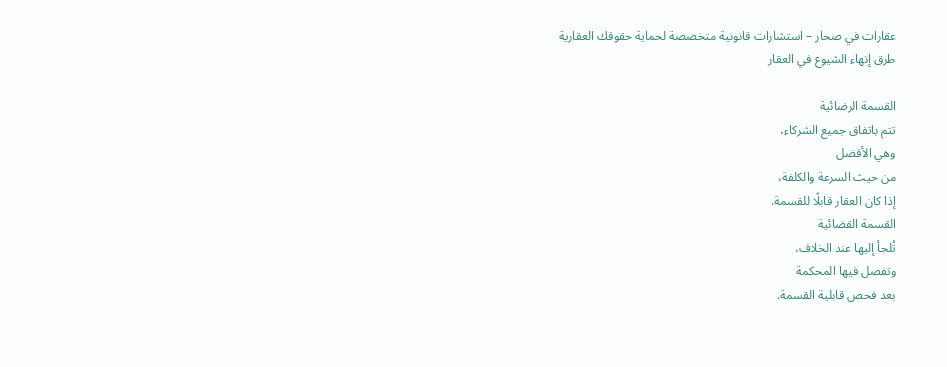عقارات في صحار – استشارات قانونية متخصصة لحماية حقوقك العقارية
طرق إنهاء الشيوع في العقار

القسمة الرضائية
تتم باتفاق جميع الشركاء،
وهي الأفضل
من حيث السرعة والكلفة،
إذا كان العقار قابلًا للقسمة.
القسمة القضائية
تُلجأ إليها عند الخلاف،
وتفصل فيها المحكمة
بعد فحص قابلية القسمة.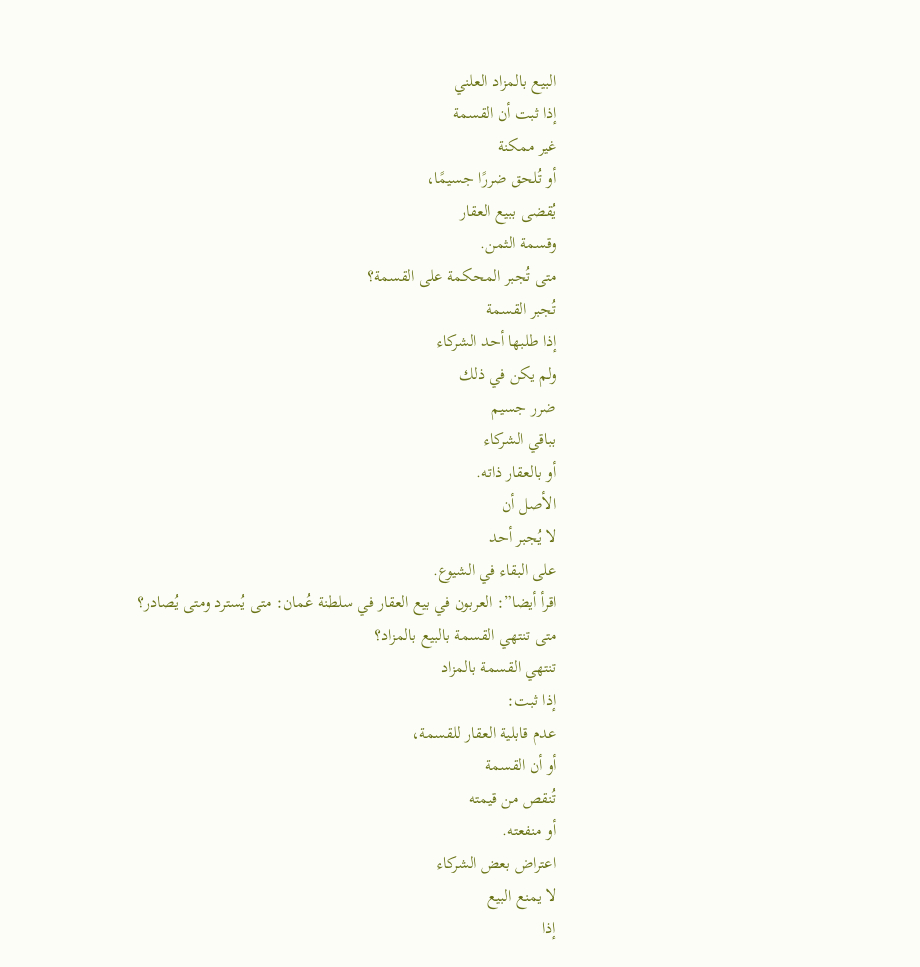البيع بالمزاد العلني
إذا ثبت أن القسمة
غير ممكنة
أو تُلحق ضررًا جسيمًا،
يُقضى ببيع العقار
وقسمة الثمن.
متى تُجبر المحكمة على القسمة؟
تُجبر القسمة
إذا طلبها أحد الشركاء
ولم يكن في ذلك
ضرر جسيم
بباقي الشركاء
أو بالعقار ذاته.
الأصل أن
لا يُجبر أحد
على البقاء في الشيوع.
اقرأ أيضا”: العربون في بيع العقار في سلطنة عُمان: متى يُسترد ومتى يُصادر؟
متى تنتهي القسمة بالبيع بالمزاد؟
تنتهي القسمة بالمزاد
إذا ثبت:
عدم قابلية العقار للقسمة،
أو أن القسمة
تُنقص من قيمته
أو منفعته.
اعتراض بعض الشركاء
لا يمنع البيع
إذا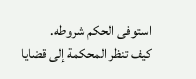استوفى الحكم شروطه.
كيف تنظر المحكمة إلى قضايا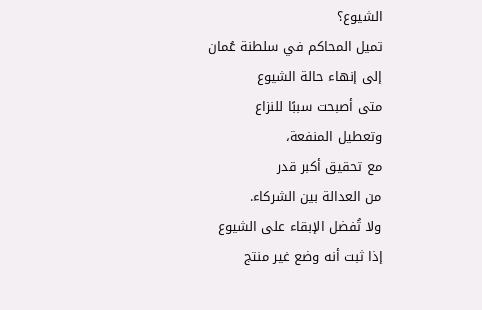الشيوع؟
تميل المحاكم في سلطنة عُمان
إلى إنهاء حالة الشيوع
متى أصبحت سببًا للنزاع
وتعطيل المنفعة،
مع تحقيق أكبر قدر
من العدالة بين الشركاء.
ولا تُفضل الإبقاء على الشيوع
إذا ثبت أنه وضع غير منتج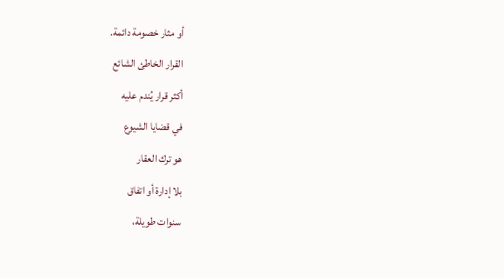أو مثار خصومة دائمة.
القرار الخاطئ الشائع
أكثر قرار يُندم عليه
في قضايا الشيوع
هو ترك العقار
بلا إدارة أو اتفاق
سنوات طويلة،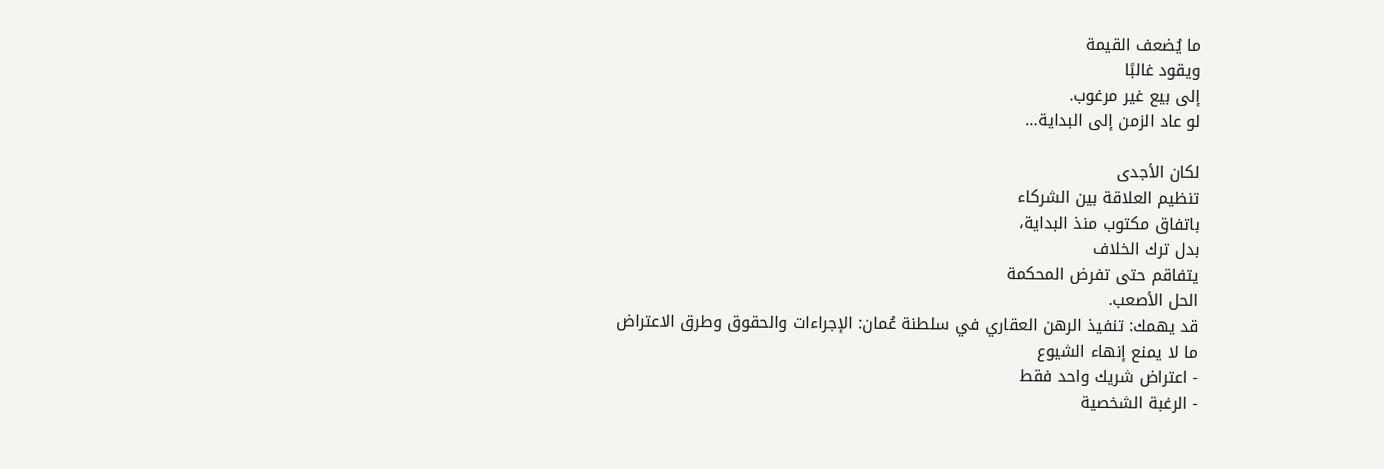ما يُضعف القيمة
ويقود غالبًا
إلى بيع غير مرغوب.
لو عاد الزمن إلى البداية…

لكان الأجدى
تنظيم العلاقة بين الشركاء
باتفاق مكتوب منذ البداية،
بدل ترك الخلاف
يتفاقم حتى تفرض المحكمة
الحل الأصعب.
قد يهمك: تنفيذ الرهن العقاري في سلطنة عُمان: الإجراءات والحقوق وطرق الاعتراض
ما لا يمنع إنهاء الشيوع
- اعتراض شريك واحد فقط
- الرغبة الشخصية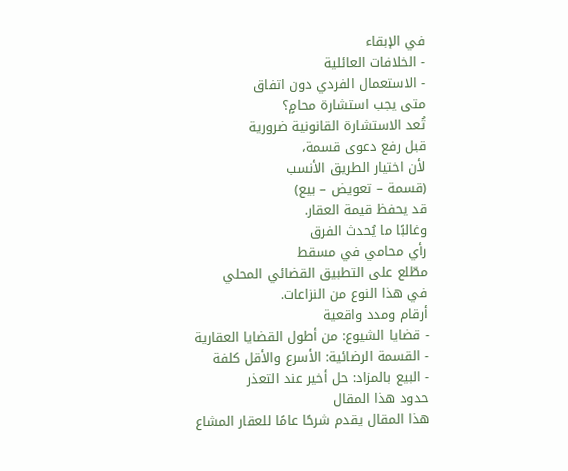في الإبقاء
- الخلافات العائلية
- الاستعمال الفردي دون اتفاق
متى يجب استشارة محامٍ؟
تُعد الاستشارة القانونية ضرورية
قبل رفع دعوى قسمة،
لأن اختيار الطريق الأنسب
(قسمة – تعويض – بيع)
قد يحفظ قيمة العقار.
وغالبًا ما يُحدث الفرق
رأي محامي في مسقط
مطّلع على التطبيق القضائي المحلي
في هذا النوع من النزاعات.
أرقام ومدد واقعية
- قضايا الشيوع: من أطول القضايا العقارية
- القسمة الرضائية: الأسرع والأقل كلفة
- البيع بالمزاد: حل أخير عند التعذر
حدود هذا المقال
هذا المقال يقدم شرحًا عامًا للعقار المشاع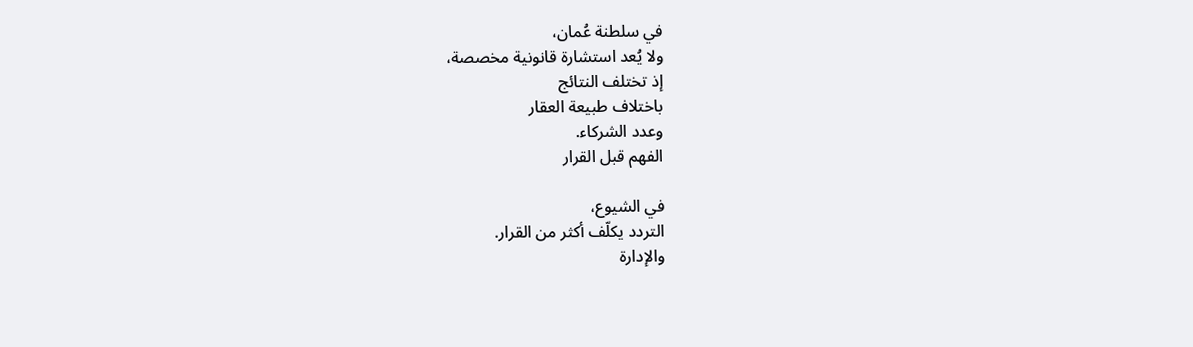في سلطنة عُمان،
ولا يُعد استشارة قانونية مخصصة،
إذ تختلف النتائج
باختلاف طبيعة العقار
وعدد الشركاء.
الفهم قبل القرار

في الشيوع،
التردد يكلّف أكثر من القرار.
والإدارة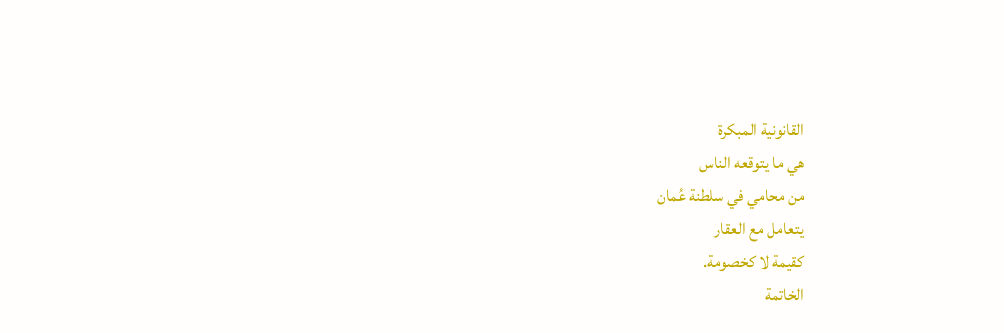القانونية المبكرة
هي ما يتوقعه الناس
من محامي في سلطنة عُمان
يتعامل مع العقار
كقيمة لا كخصومة.
الخاتمة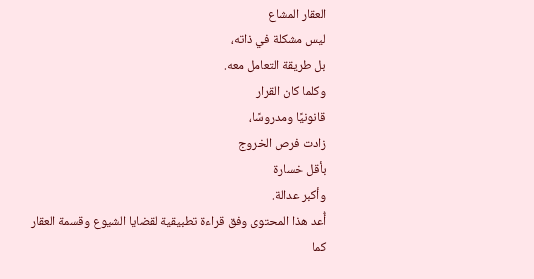العقار المشاع
ليس مشكلة في ذاته،
بل طريقة التعامل معه.
وكلما كان القرار
قانونيًا ومدروسًا،
زادت فرص الخروج
بأقل خسارة
وأكبر عدالة.
أُعد هذا المحتوى وفق قراءة تطبيقية لقضايا الشيوع وقسمة العقار كما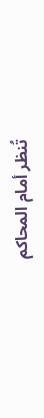تُنظر أمام المحاكم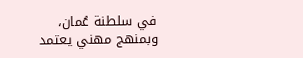في سلطنة عُمان، وبمنهج مهني يعتمد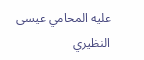عليه المحامي عيسى النظيري